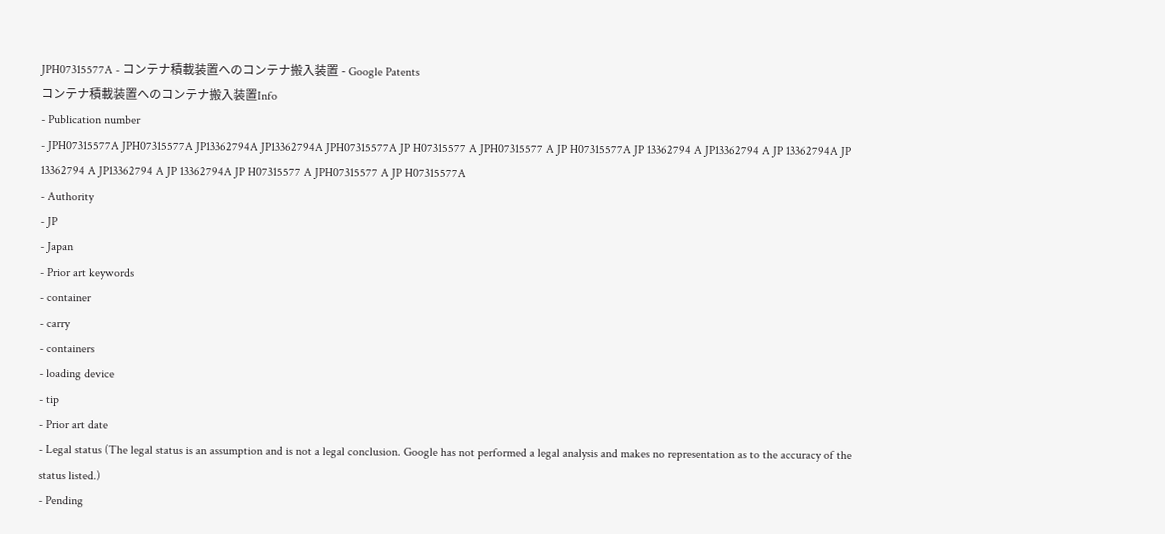JPH07315577A - コンテナ積載装置へのコンテナ搬入装置 - Google Patents
コンテナ積載装置へのコンテナ搬入装置Info
- Publication number
- JPH07315577A JPH07315577A JP13362794A JP13362794A JPH07315577A JP H07315577 A JPH07315577 A JP H07315577A JP 13362794 A JP13362794 A JP 13362794A JP 13362794 A JP13362794 A JP 13362794A JP H07315577 A JPH07315577 A JP H07315577A
- Authority
- JP
- Japan
- Prior art keywords
- container
- carry
- containers
- loading device
- tip
- Prior art date
- Legal status (The legal status is an assumption and is not a legal conclusion. Google has not performed a legal analysis and makes no representation as to the accuracy of the status listed.)
- Pending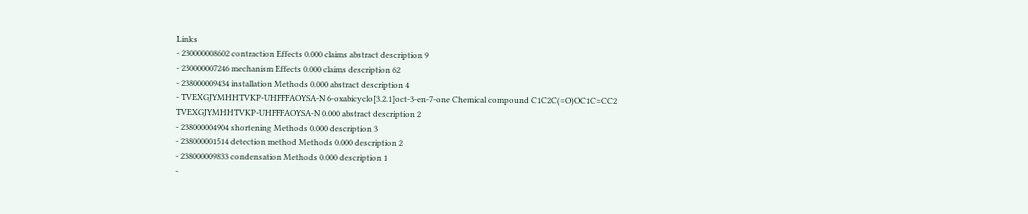Links
- 230000008602 contraction Effects 0.000 claims abstract description 9
- 230000007246 mechanism Effects 0.000 claims description 62
- 238000009434 installation Methods 0.000 abstract description 4
- TVEXGJYMHHTVKP-UHFFFAOYSA-N 6-oxabicyclo[3.2.1]oct-3-en-7-one Chemical compound C1C2C(=O)OC1C=CC2 TVEXGJYMHHTVKP-UHFFFAOYSA-N 0.000 abstract description 2
- 238000004904 shortening Methods 0.000 description 3
- 238000001514 detection method Methods 0.000 description 2
- 238000009833 condensation Methods 0.000 description 1
-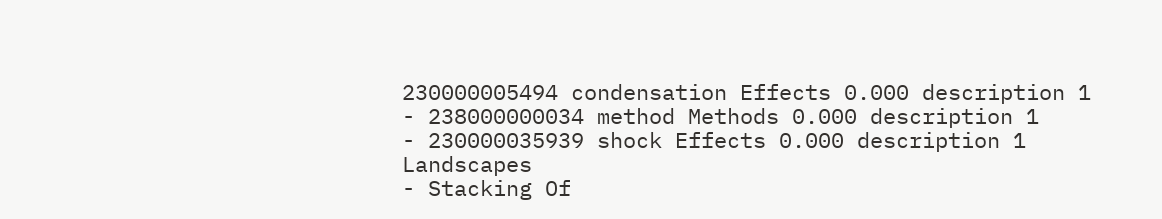230000005494 condensation Effects 0.000 description 1
- 238000000034 method Methods 0.000 description 1
- 230000035939 shock Effects 0.000 description 1
Landscapes
- Stacking Of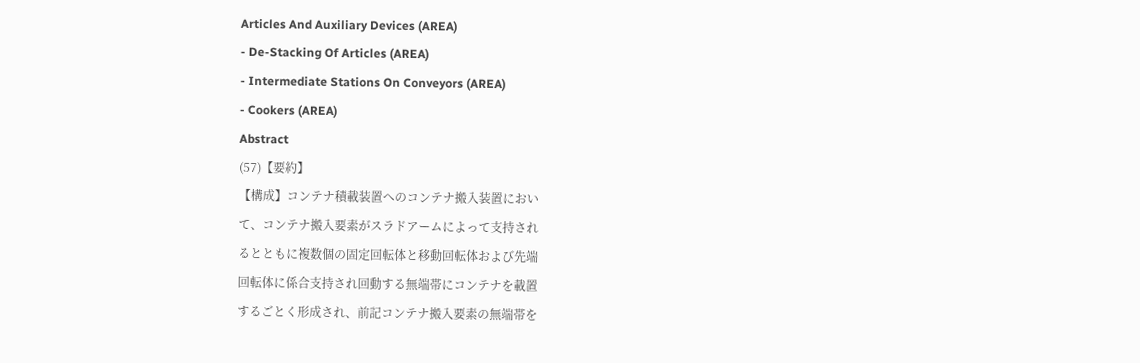Articles And Auxiliary Devices (AREA)
- De-Stacking Of Articles (AREA)
- Intermediate Stations On Conveyors (AREA)
- Cookers (AREA)
Abstract
(57)【要約】
【構成】コンテナ積載装置へのコンテナ搬入装置におい
て、コンテナ搬入要素がスラドアームによって支持され
るとともに複数個の固定回転体と移動回転体および先端
回転体に係合支持され回動する無端帯にコンテナを載置
するごとく形成され、前記コンテナ搬入要素の無端帯を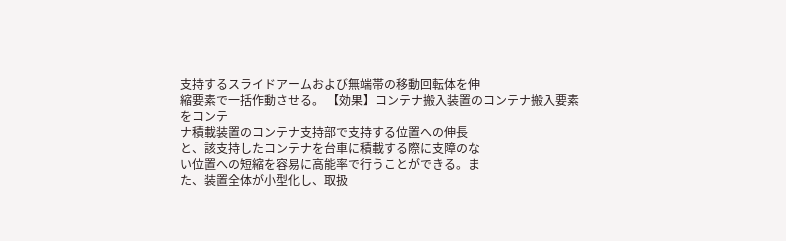支持するスライドアームおよび無端帯の移動回転体を伸
縮要素で一括作動させる。 【効果】コンテナ搬入装置のコンテナ搬入要素をコンテ
ナ積載装置のコンテナ支持部で支持する位置への伸長
と、該支持したコンテナを台車に積載する際に支障のな
い位置への短縮を容易に高能率で行うことができる。ま
た、装置全体が小型化し、取扱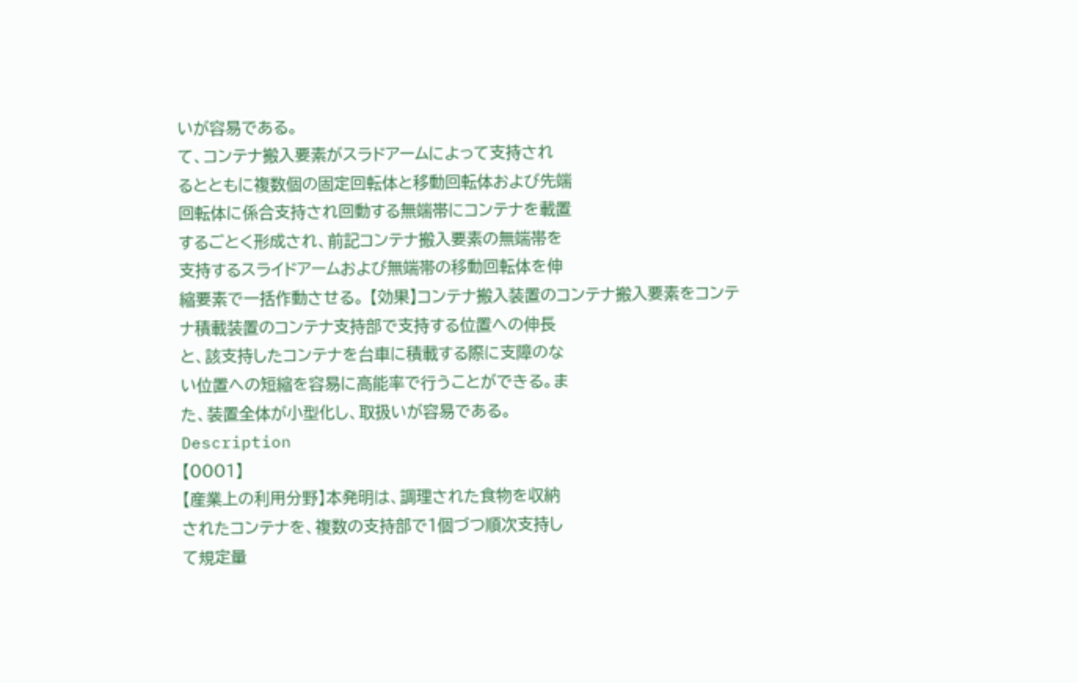いが容易である。
て、コンテナ搬入要素がスラドアームによって支持され
るとともに複数個の固定回転体と移動回転体および先端
回転体に係合支持され回動する無端帯にコンテナを載置
するごとく形成され、前記コンテナ搬入要素の無端帯を
支持するスライドアームおよび無端帯の移動回転体を伸
縮要素で一括作動させる。 【効果】コンテナ搬入装置のコンテナ搬入要素をコンテ
ナ積載装置のコンテナ支持部で支持する位置への伸長
と、該支持したコンテナを台車に積載する際に支障のな
い位置への短縮を容易に高能率で行うことができる。ま
た、装置全体が小型化し、取扱いが容易である。
Description
【0001】
【産業上の利用分野】本発明は、調理された食物を収納
されたコンテナを、複数の支持部で1個づつ順次支持し
て規定量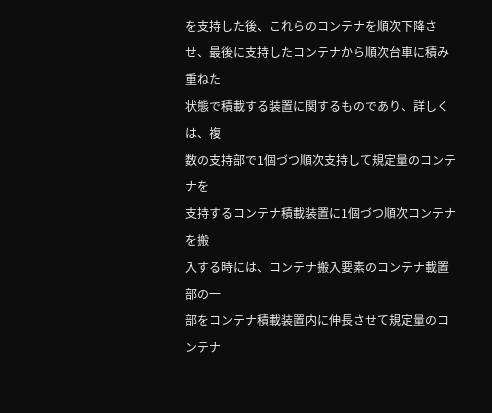を支持した後、これらのコンテナを順次下降さ
せ、最後に支持したコンテナから順次台車に積み重ねた
状態で積載する装置に関するものであり、詳しくは、複
数の支持部で1個づつ順次支持して規定量のコンテナを
支持するコンテナ積載装置に1個づつ順次コンテナを搬
入する時には、コンテナ搬入要素のコンテナ載置部の一
部をコンテナ積載装置内に伸長させて規定量のコンテナ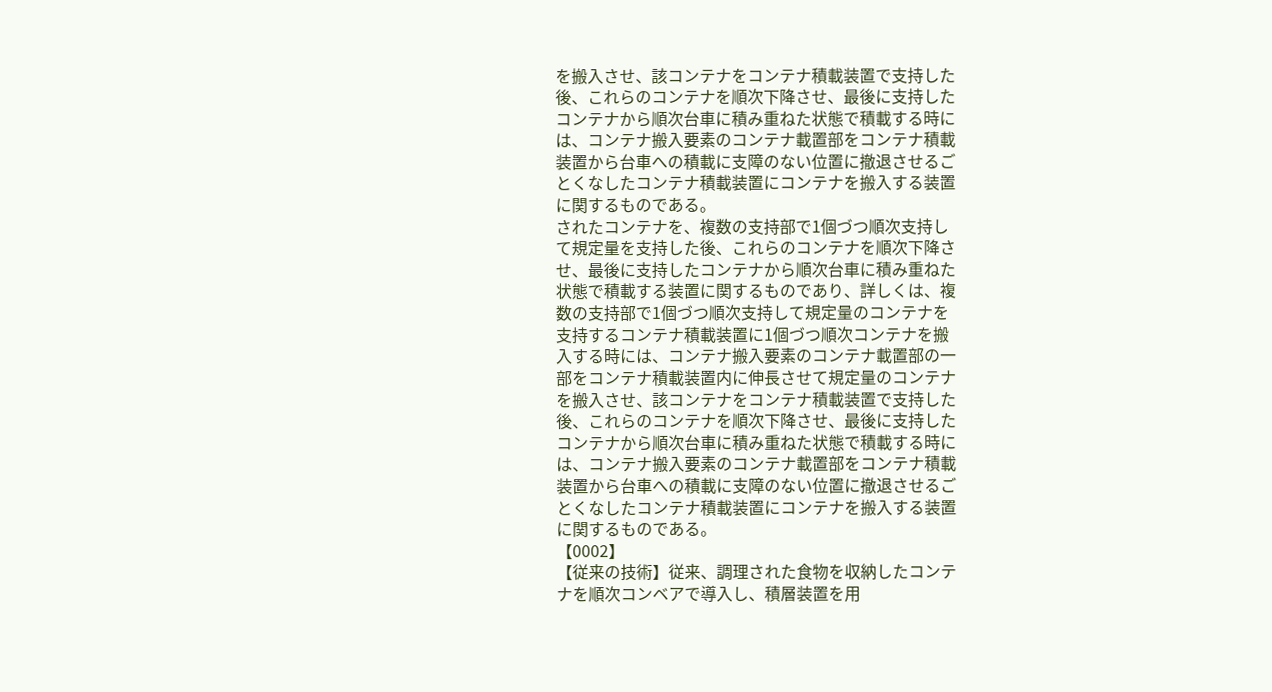を搬入させ、該コンテナをコンテナ積載装置で支持した
後、これらのコンテナを順次下降させ、最後に支持した
コンテナから順次台車に積み重ねた状態で積載する時に
は、コンテナ搬入要素のコンテナ載置部をコンテナ積載
装置から台車への積載に支障のない位置に撤退させるご
とくなしたコンテナ積載装置にコンテナを搬入する装置
に関するものである。
されたコンテナを、複数の支持部で1個づつ順次支持し
て規定量を支持した後、これらのコンテナを順次下降さ
せ、最後に支持したコンテナから順次台車に積み重ねた
状態で積載する装置に関するものであり、詳しくは、複
数の支持部で1個づつ順次支持して規定量のコンテナを
支持するコンテナ積載装置に1個づつ順次コンテナを搬
入する時には、コンテナ搬入要素のコンテナ載置部の一
部をコンテナ積載装置内に伸長させて規定量のコンテナ
を搬入させ、該コンテナをコンテナ積載装置で支持した
後、これらのコンテナを順次下降させ、最後に支持した
コンテナから順次台車に積み重ねた状態で積載する時に
は、コンテナ搬入要素のコンテナ載置部をコンテナ積載
装置から台車への積載に支障のない位置に撤退させるご
とくなしたコンテナ積載装置にコンテナを搬入する装置
に関するものである。
【0002】
【従来の技術】従来、調理された食物を収納したコンテ
ナを順次コンベアで導入し、積層装置を用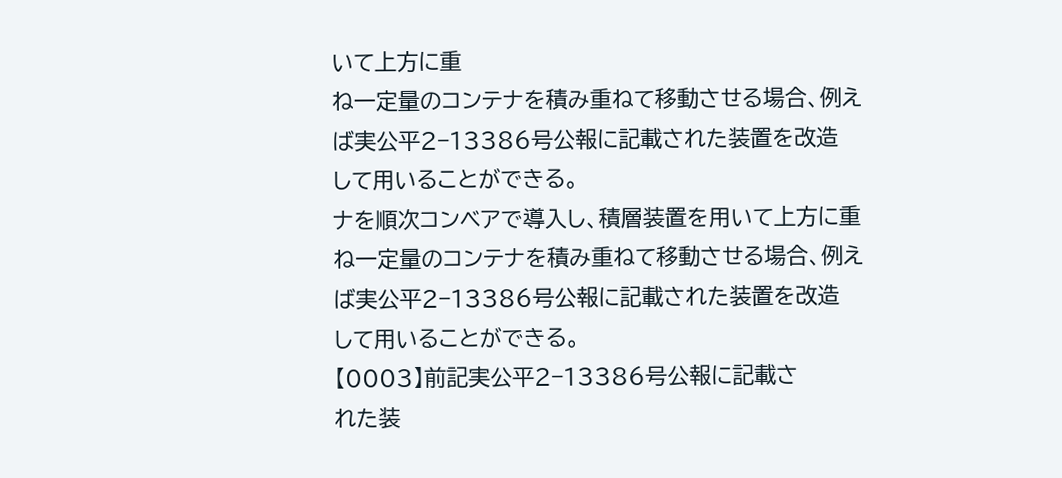いて上方に重
ね一定量のコンテナを積み重ねて移動させる場合、例え
ば実公平2−13386号公報に記載された装置を改造
して用いることができる。
ナを順次コンベアで導入し、積層装置を用いて上方に重
ね一定量のコンテナを積み重ねて移動させる場合、例え
ば実公平2−13386号公報に記載された装置を改造
して用いることができる。
【0003】前記実公平2−13386号公報に記載さ
れた装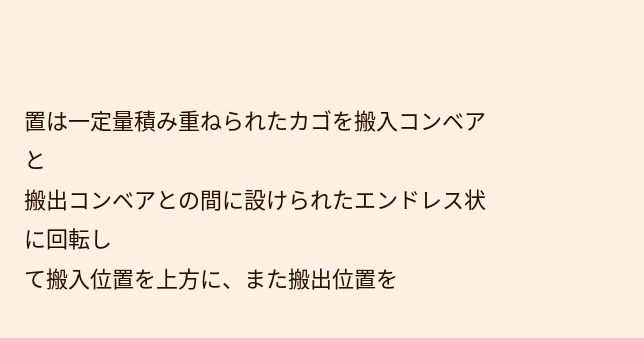置は一定量積み重ねられたカゴを搬入コンベアと
搬出コンベアとの間に設けられたエンドレス状に回転し
て搬入位置を上方に、また搬出位置を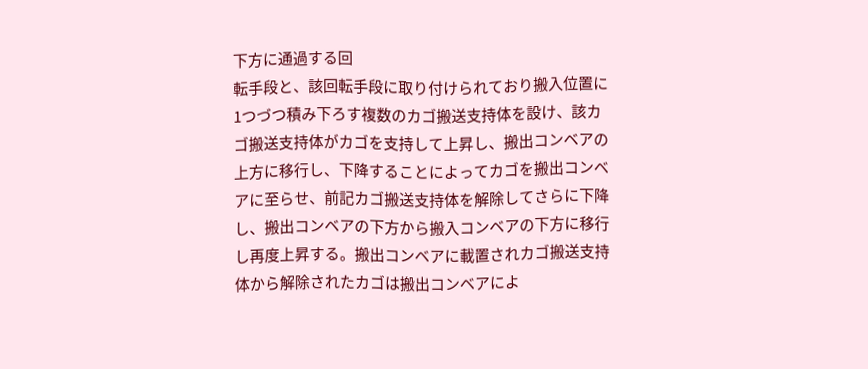下方に通過する回
転手段と、該回転手段に取り付けられており搬入位置に
1つづつ積み下ろす複数のカゴ搬送支持体を設け、該カ
ゴ搬送支持体がカゴを支持して上昇し、搬出コンベアの
上方に移行し、下降することによってカゴを搬出コンベ
アに至らせ、前記カゴ搬送支持体を解除してさらに下降
し、搬出コンベアの下方から搬入コンベアの下方に移行
し再度上昇する。搬出コンベアに載置されカゴ搬送支持
体から解除されたカゴは搬出コンベアによ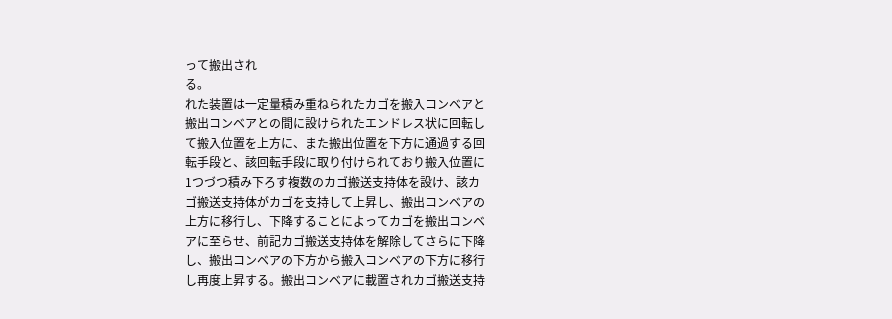って搬出され
る。
れた装置は一定量積み重ねられたカゴを搬入コンベアと
搬出コンベアとの間に設けられたエンドレス状に回転し
て搬入位置を上方に、また搬出位置を下方に通過する回
転手段と、該回転手段に取り付けられており搬入位置に
1つづつ積み下ろす複数のカゴ搬送支持体を設け、該カ
ゴ搬送支持体がカゴを支持して上昇し、搬出コンベアの
上方に移行し、下降することによってカゴを搬出コンベ
アに至らせ、前記カゴ搬送支持体を解除してさらに下降
し、搬出コンベアの下方から搬入コンベアの下方に移行
し再度上昇する。搬出コンベアに載置されカゴ搬送支持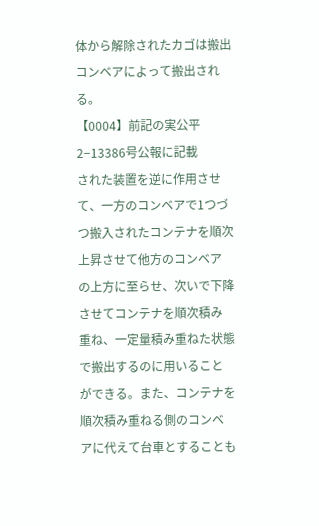体から解除されたカゴは搬出コンベアによって搬出され
る。
【0004】前記の実公平2−13386号公報に記載
された装置を逆に作用させて、一方のコンベアで1つづ
つ搬入されたコンテナを順次上昇させて他方のコンベア
の上方に至らせ、次いで下降させてコンテナを順次積み
重ね、一定量積み重ねた状態で搬出するのに用いること
ができる。また、コンテナを順次積み重ねる側のコンベ
アに代えて台車とすることも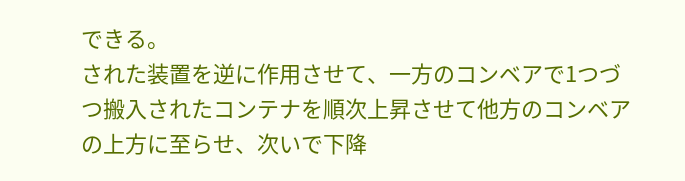できる。
された装置を逆に作用させて、一方のコンベアで1つづ
つ搬入されたコンテナを順次上昇させて他方のコンベア
の上方に至らせ、次いで下降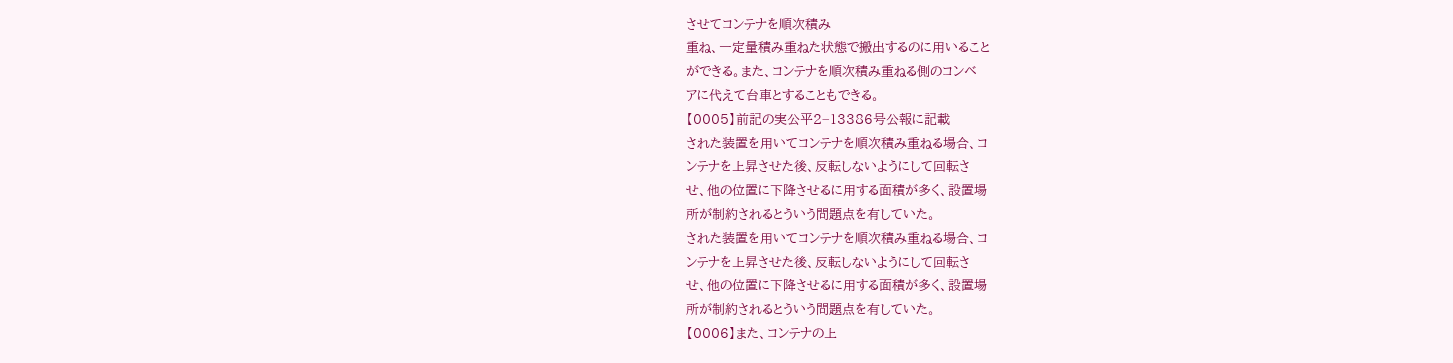させてコンテナを順次積み
重ね、一定量積み重ねた状態で搬出するのに用いること
ができる。また、コンテナを順次積み重ねる側のコンベ
アに代えて台車とすることもできる。
【0005】前記の実公平2−13386号公報に記載
された装置を用いてコンテナを順次積み重ねる場合、コ
ンテナを上昇させた後、反転しないようにして回転さ
せ、他の位置に下降させるに用する面積が多く、設置場
所が制約されるとういう問題点を有していた。
された装置を用いてコンテナを順次積み重ねる場合、コ
ンテナを上昇させた後、反転しないようにして回転さ
せ、他の位置に下降させるに用する面積が多く、設置場
所が制約されるとういう問題点を有していた。
【0006】また、コンテナの上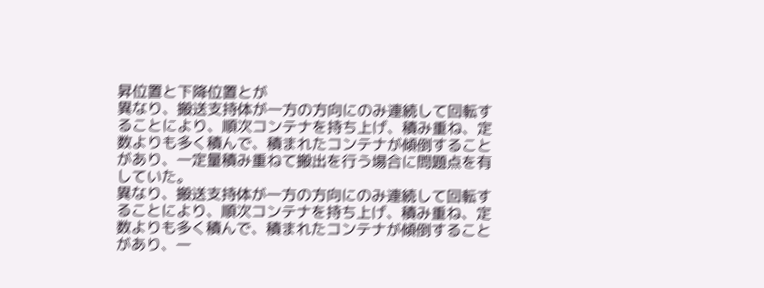昇位置と下降位置とが
異なり、搬送支持体が一方の方向にのみ連続して回転す
ることにより、順次コンテナを持ち上げ、積み重ね、定
数よりも多く積んで、積まれたコンテナが傾倒すること
があり、一定量積み重ねて搬出を行う場合に問題点を有
していた。
異なり、搬送支持体が一方の方向にのみ連続して回転す
ることにより、順次コンテナを持ち上げ、積み重ね、定
数よりも多く積んで、積まれたコンテナが傾倒すること
があり、一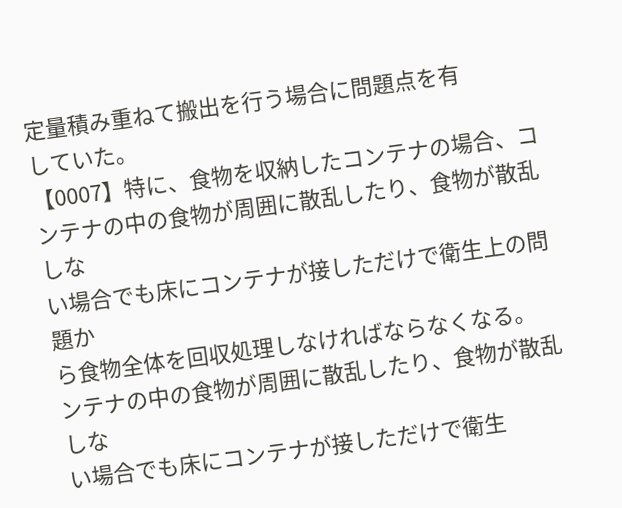定量積み重ねて搬出を行う場合に問題点を有
していた。
【0007】特に、食物を収納したコンテナの場合、コ
ンテナの中の食物が周囲に散乱したり、食物が散乱しな
い場合でも床にコンテナが接しただけで衛生上の問題か
ら食物全体を回収処理しなければならなくなる。
ンテナの中の食物が周囲に散乱したり、食物が散乱しな
い場合でも床にコンテナが接しただけで衛生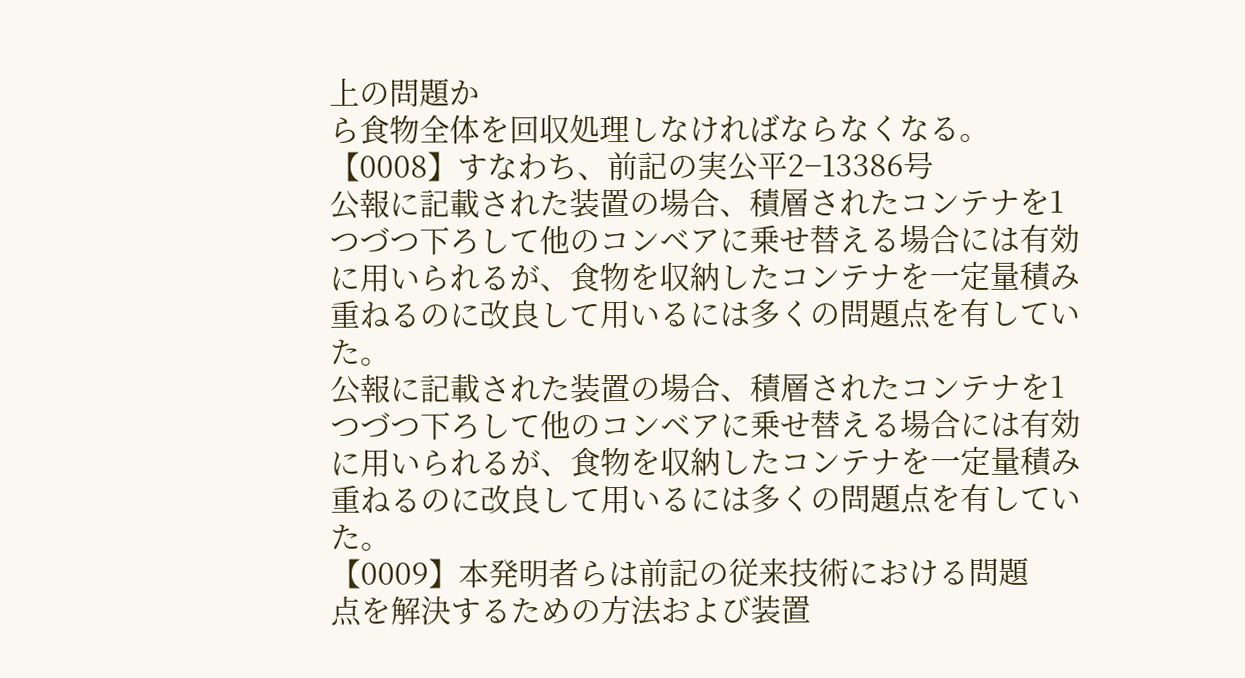上の問題か
ら食物全体を回収処理しなければならなくなる。
【0008】すなわち、前記の実公平2−13386号
公報に記載された装置の場合、積層されたコンテナを1
つづつ下ろして他のコンベアに乗せ替える場合には有効
に用いられるが、食物を収納したコンテナを一定量積み
重ねるのに改良して用いるには多くの問題点を有してい
た。
公報に記載された装置の場合、積層されたコンテナを1
つづつ下ろして他のコンベアに乗せ替える場合には有効
に用いられるが、食物を収納したコンテナを一定量積み
重ねるのに改良して用いるには多くの問題点を有してい
た。
【0009】本発明者らは前記の従来技術における問題
点を解決するための方法および装置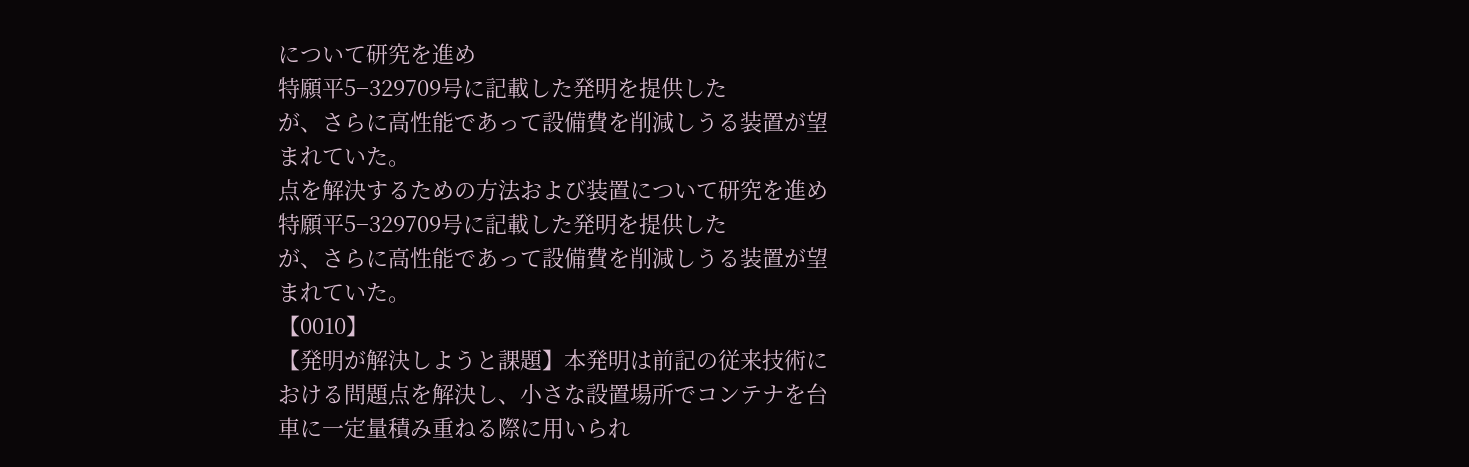について研究を進め
特願平5−329709号に記載した発明を提供した
が、さらに高性能であって設備費を削減しうる装置が望
まれていた。
点を解決するための方法および装置について研究を進め
特願平5−329709号に記載した発明を提供した
が、さらに高性能であって設備費を削減しうる装置が望
まれていた。
【0010】
【発明が解決しようと課題】本発明は前記の従来技術に
おける問題点を解決し、小さな設置場所でコンテナを台
車に一定量積み重ねる際に用いられ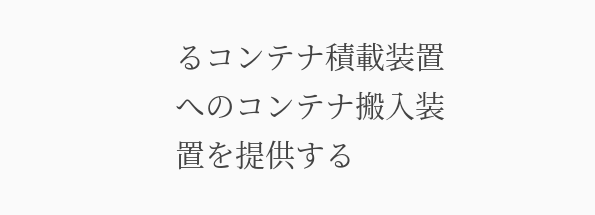るコンテナ積載装置
へのコンテナ搬入装置を提供する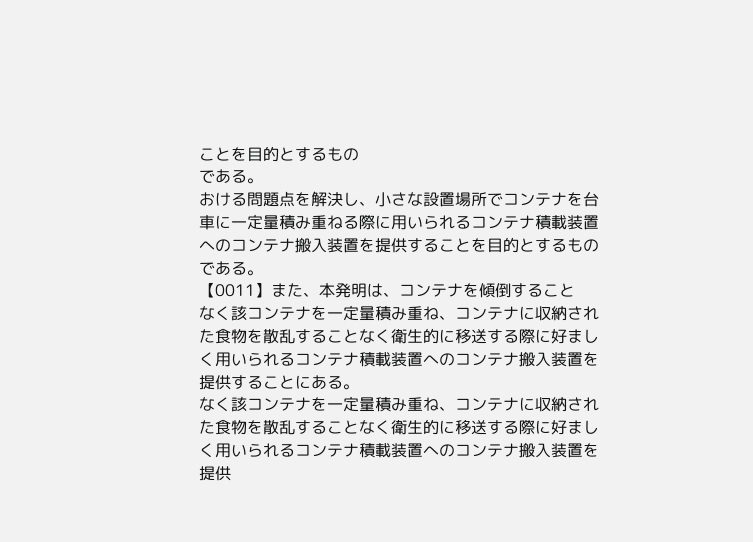ことを目的とするもの
である。
おける問題点を解決し、小さな設置場所でコンテナを台
車に一定量積み重ねる際に用いられるコンテナ積載装置
へのコンテナ搬入装置を提供することを目的とするもの
である。
【0011】また、本発明は、コンテナを傾倒すること
なく該コンテナを一定量積み重ね、コンテナに収納され
た食物を散乱することなく衛生的に移送する際に好まし
く用いられるコンテナ積載装置へのコンテナ搬入装置を
提供することにある。
なく該コンテナを一定量積み重ね、コンテナに収納され
た食物を散乱することなく衛生的に移送する際に好まし
く用いられるコンテナ積載装置へのコンテナ搬入装置を
提供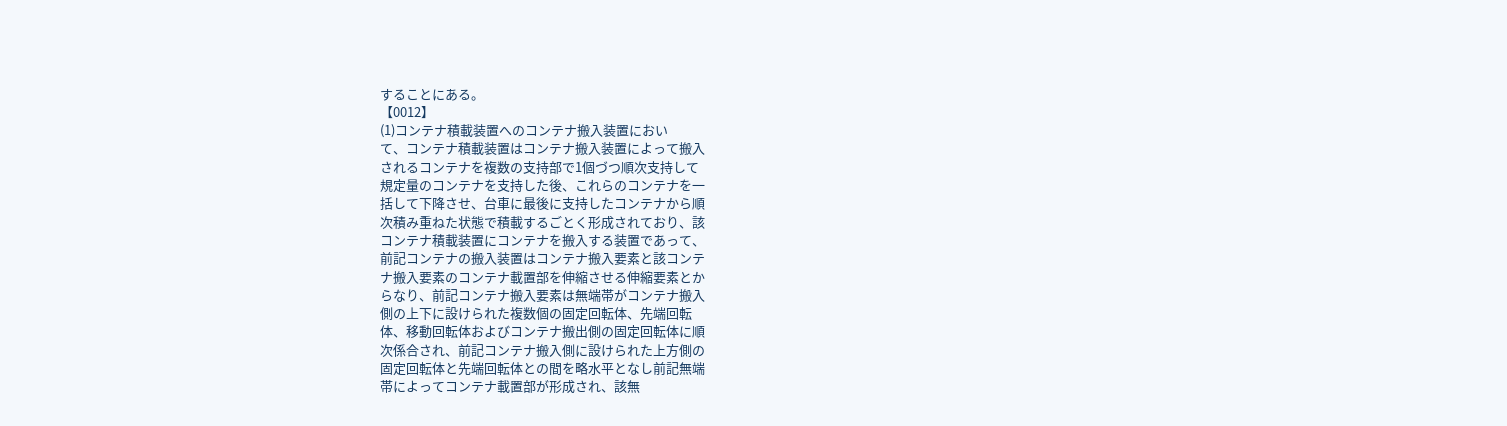することにある。
【0012】
(1)コンテナ積載装置へのコンテナ搬入装置におい
て、コンテナ積載装置はコンテナ搬入装置によって搬入
されるコンテナを複数の支持部で1個づつ順次支持して
規定量のコンテナを支持した後、これらのコンテナを一
括して下降させ、台車に最後に支持したコンテナから順
次積み重ねた状態で積載するごとく形成されており、該
コンテナ積載装置にコンテナを搬入する装置であって、
前記コンテナの搬入装置はコンテナ搬入要素と該コンテ
ナ搬入要素のコンテナ載置部を伸縮させる伸縮要素とか
らなり、前記コンテナ搬入要素は無端帯がコンテナ搬入
側の上下に設けられた複数個の固定回転体、先端回転
体、移動回転体およびコンテナ搬出側の固定回転体に順
次係合され、前記コンテナ搬入側に設けられた上方側の
固定回転体と先端回転体との間を略水平となし前記無端
帯によってコンテナ載置部が形成され、該無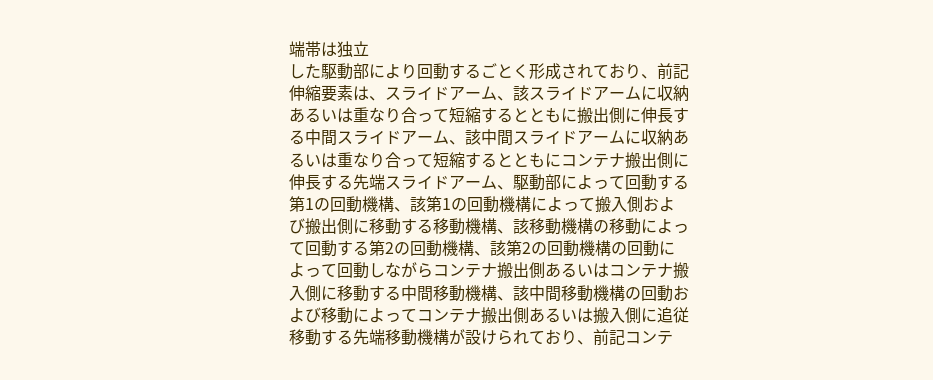端帯は独立
した駆動部により回動するごとく形成されており、前記
伸縮要素は、スライドアーム、該スライドアームに収納
あるいは重なり合って短縮するとともに搬出側に伸長す
る中間スライドアーム、該中間スライドアームに収納あ
るいは重なり合って短縮するとともにコンテナ搬出側に
伸長する先端スライドアーム、駆動部によって回動する
第1の回動機構、該第1の回動機構によって搬入側およ
び搬出側に移動する移動機構、該移動機構の移動によっ
て回動する第2の回動機構、該第2の回動機構の回動に
よって回動しながらコンテナ搬出側あるいはコンテナ搬
入側に移動する中間移動機構、該中間移動機構の回動お
よび移動によってコンテナ搬出側あるいは搬入側に追従
移動する先端移動機構が設けられており、前記コンテ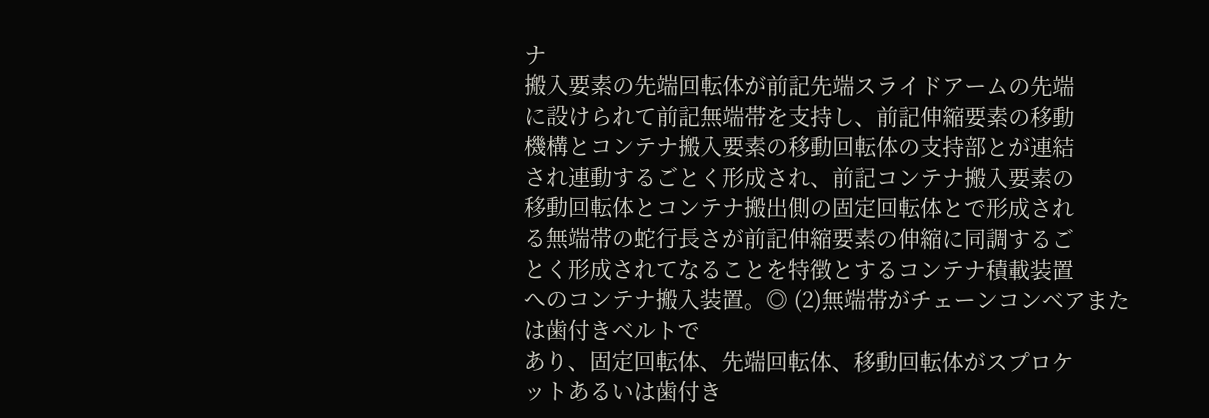ナ
搬入要素の先端回転体が前記先端スライドアームの先端
に設けられて前記無端帯を支持し、前記伸縮要素の移動
機構とコンテナ搬入要素の移動回転体の支持部とが連結
され連動するごとく形成され、前記コンテナ搬入要素の
移動回転体とコンテナ搬出側の固定回転体とで形成され
る無端帯の蛇行長さが前記伸縮要素の伸縮に同調するご
とく形成されてなることを特徴とするコンテナ積載装置
へのコンテナ搬入装置。◎ (2)無端帯がチェーンコンベアまたは歯付きベルトで
あり、固定回転体、先端回転体、移動回転体がスプロケ
ットあるいは歯付き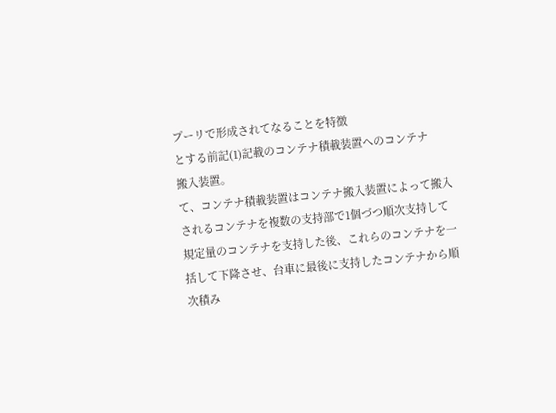プーリで形成されてなることを特徴
とする前記(1)記載のコンテナ積載装置へのコンテナ
搬入装置。
て、コンテナ積載装置はコンテナ搬入装置によって搬入
されるコンテナを複数の支持部で1個づつ順次支持して
規定量のコンテナを支持した後、これらのコンテナを一
括して下降させ、台車に最後に支持したコンテナから順
次積み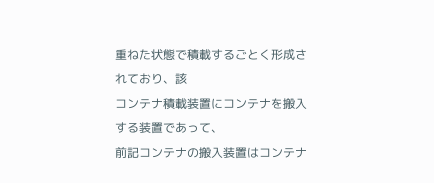重ねた状態で積載するごとく形成されており、該
コンテナ積載装置にコンテナを搬入する装置であって、
前記コンテナの搬入装置はコンテナ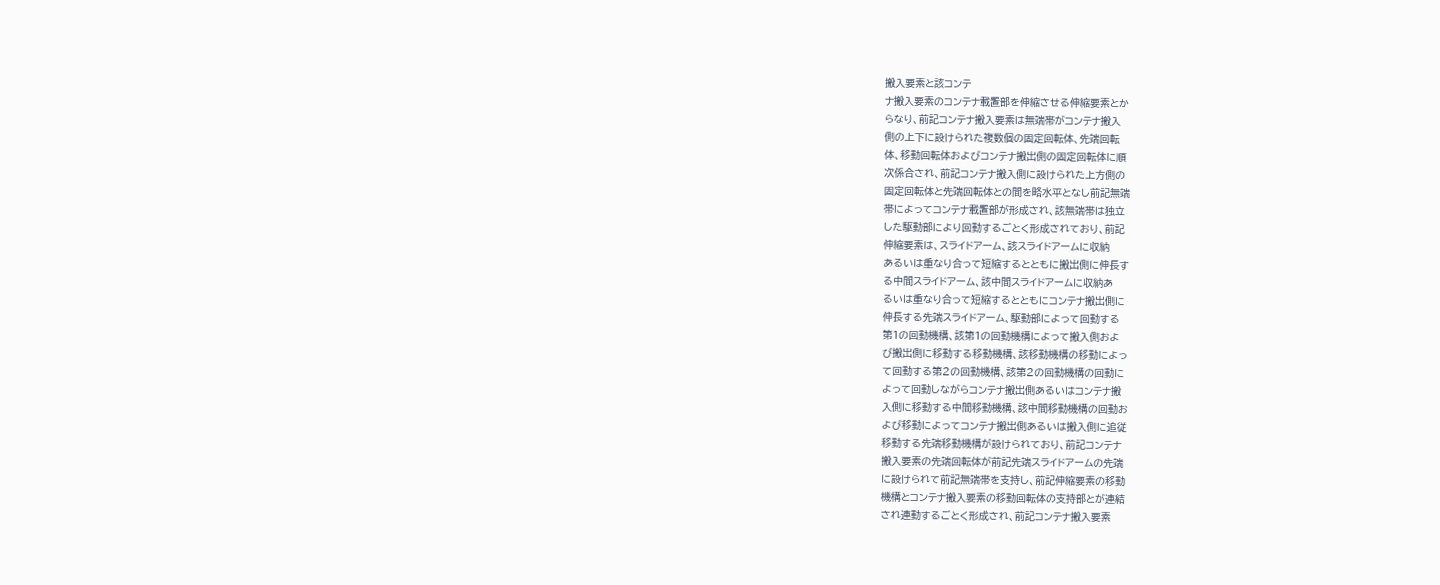搬入要素と該コンテ
ナ搬入要素のコンテナ載置部を伸縮させる伸縮要素とか
らなり、前記コンテナ搬入要素は無端帯がコンテナ搬入
側の上下に設けられた複数個の固定回転体、先端回転
体、移動回転体およびコンテナ搬出側の固定回転体に順
次係合され、前記コンテナ搬入側に設けられた上方側の
固定回転体と先端回転体との間を略水平となし前記無端
帯によってコンテナ載置部が形成され、該無端帯は独立
した駆動部により回動するごとく形成されており、前記
伸縮要素は、スライドアーム、該スライドアームに収納
あるいは重なり合って短縮するとともに搬出側に伸長す
る中間スライドアーム、該中間スライドアームに収納あ
るいは重なり合って短縮するとともにコンテナ搬出側に
伸長する先端スライドアーム、駆動部によって回動する
第1の回動機構、該第1の回動機構によって搬入側およ
び搬出側に移動する移動機構、該移動機構の移動によっ
て回動する第2の回動機構、該第2の回動機構の回動に
よって回動しながらコンテナ搬出側あるいはコンテナ搬
入側に移動する中間移動機構、該中間移動機構の回動お
よび移動によってコンテナ搬出側あるいは搬入側に追従
移動する先端移動機構が設けられており、前記コンテナ
搬入要素の先端回転体が前記先端スライドアームの先端
に設けられて前記無端帯を支持し、前記伸縮要素の移動
機構とコンテナ搬入要素の移動回転体の支持部とが連結
され連動するごとく形成され、前記コンテナ搬入要素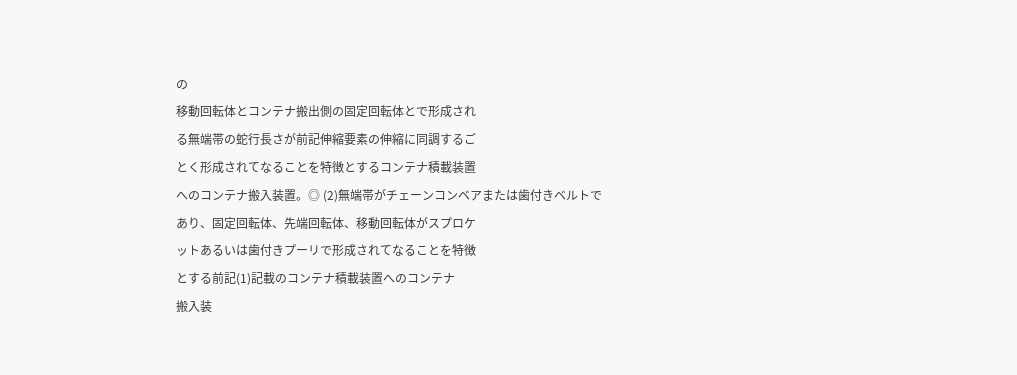の
移動回転体とコンテナ搬出側の固定回転体とで形成され
る無端帯の蛇行長さが前記伸縮要素の伸縮に同調するご
とく形成されてなることを特徴とするコンテナ積載装置
へのコンテナ搬入装置。◎ (2)無端帯がチェーンコンベアまたは歯付きベルトで
あり、固定回転体、先端回転体、移動回転体がスプロケ
ットあるいは歯付きプーリで形成されてなることを特徴
とする前記(1)記載のコンテナ積載装置へのコンテナ
搬入装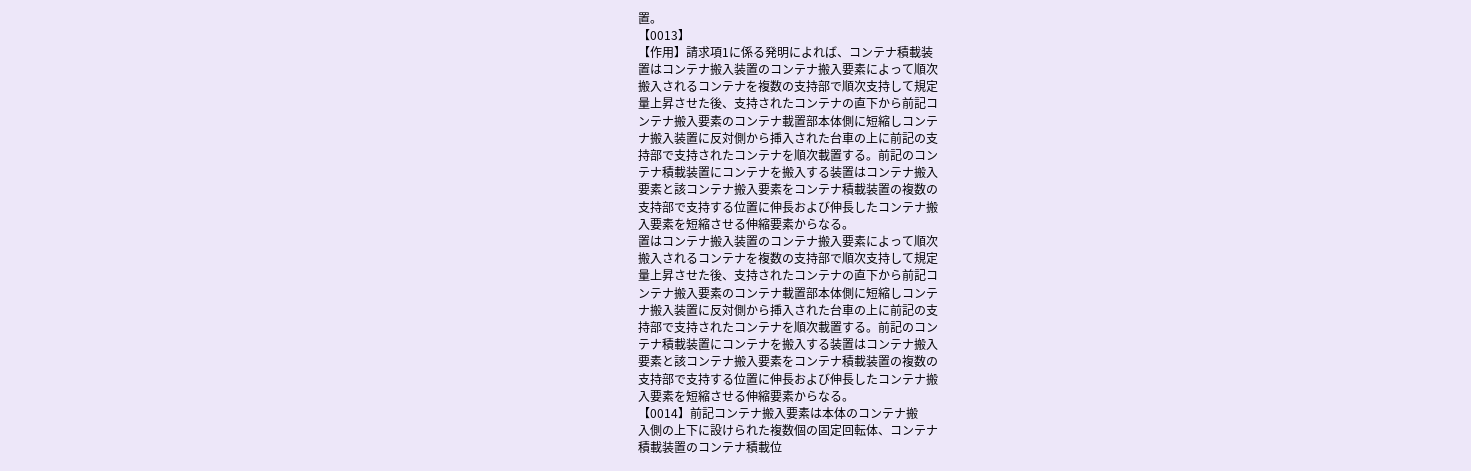置。
【0013】
【作用】請求項1に係る発明によれば、コンテナ積載装
置はコンテナ搬入装置のコンテナ搬入要素によって順次
搬入されるコンテナを複数の支持部で順次支持して規定
量上昇させた後、支持されたコンテナの直下から前記コ
ンテナ搬入要素のコンテナ載置部本体側に短縮しコンテ
ナ搬入装置に反対側から挿入された台車の上に前記の支
持部で支持されたコンテナを順次載置する。前記のコン
テナ積載装置にコンテナを搬入する装置はコンテナ搬入
要素と該コンテナ搬入要素をコンテナ積載装置の複数の
支持部で支持する位置に伸長および伸長したコンテナ搬
入要素を短縮させる伸縮要素からなる。
置はコンテナ搬入装置のコンテナ搬入要素によって順次
搬入されるコンテナを複数の支持部で順次支持して規定
量上昇させた後、支持されたコンテナの直下から前記コ
ンテナ搬入要素のコンテナ載置部本体側に短縮しコンテ
ナ搬入装置に反対側から挿入された台車の上に前記の支
持部で支持されたコンテナを順次載置する。前記のコン
テナ積載装置にコンテナを搬入する装置はコンテナ搬入
要素と該コンテナ搬入要素をコンテナ積載装置の複数の
支持部で支持する位置に伸長および伸長したコンテナ搬
入要素を短縮させる伸縮要素からなる。
【0014】前記コンテナ搬入要素は本体のコンテナ搬
入側の上下に設けられた複数個の固定回転体、コンテナ
積載装置のコンテナ積載位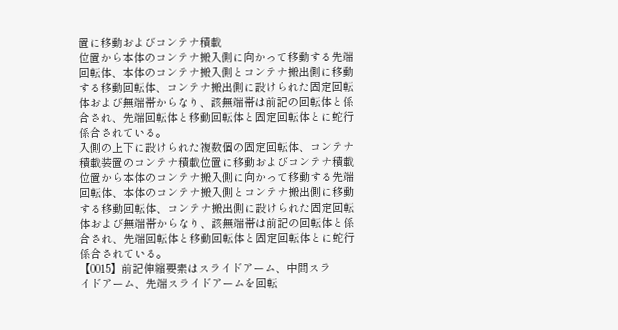置に移動およびコンテナ積載
位置から本体のコンテナ搬入側に向かって移動する先端
回転体、本体のコンテナ搬入側とコンテナ搬出側に移動
する移動回転体、コンテナ搬出側に設けられた固定回転
体および無端帯からなり、該無端帯は前記の回転体と係
合され、先端回転体と移動回転体と固定回転体とに蛇行
係合されている。
入側の上下に設けられた複数個の固定回転体、コンテナ
積載装置のコンテナ積載位置に移動およびコンテナ積載
位置から本体のコンテナ搬入側に向かって移動する先端
回転体、本体のコンテナ搬入側とコンテナ搬出側に移動
する移動回転体、コンテナ搬出側に設けられた固定回転
体および無端帯からなり、該無端帯は前記の回転体と係
合され、先端回転体と移動回転体と固定回転体とに蛇行
係合されている。
【0015】前記伸縮要素はスライドアーム、中間スラ
イドアーム、先端スライドアームを回転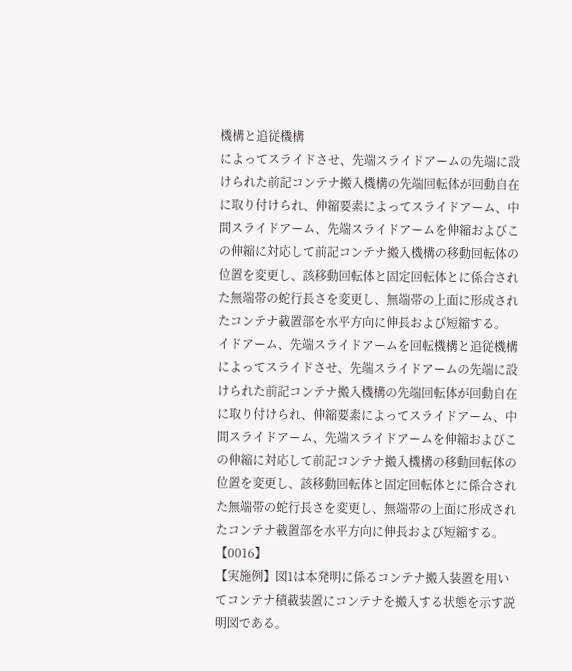機構と追従機構
によってスライドさせ、先端スライドアームの先端に設
けられた前記コンテナ搬入機構の先端回転体が回動自在
に取り付けられ、伸縮要素によってスライドアーム、中
間スライドアーム、先端スライドアームを伸縮およびこ
の伸縮に対応して前記コンテナ搬入機構の移動回転体の
位置を変更し、該移動回転体と固定回転体とに係合され
た無端帯の蛇行長さを変更し、無端帯の上面に形成され
たコンテナ載置部を水平方向に伸長および短縮する。
イドアーム、先端スライドアームを回転機構と追従機構
によってスライドさせ、先端スライドアームの先端に設
けられた前記コンテナ搬入機構の先端回転体が回動自在
に取り付けられ、伸縮要素によってスライドアーム、中
間スライドアーム、先端スライドアームを伸縮およびこ
の伸縮に対応して前記コンテナ搬入機構の移動回転体の
位置を変更し、該移動回転体と固定回転体とに係合され
た無端帯の蛇行長さを変更し、無端帯の上面に形成され
たコンテナ載置部を水平方向に伸長および短縮する。
【0016】
【実施例】図1は本発明に係るコンテナ搬入装置を用い
てコンテナ積載装置にコンテナを搬入する状態を示す説
明図である。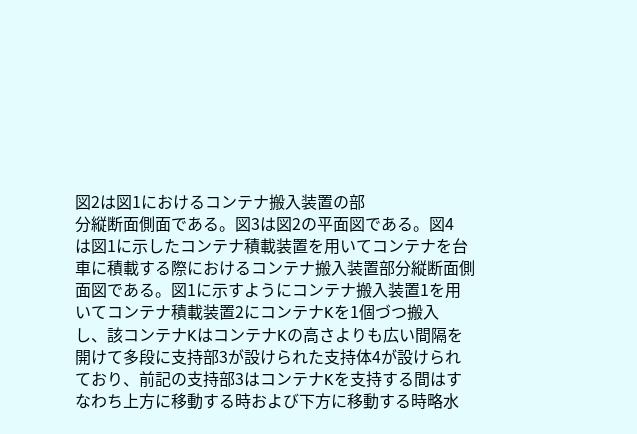図2は図1におけるコンテナ搬入装置の部
分縦断面側面である。図3は図2の平面図である。図4
は図1に示したコンテナ積載装置を用いてコンテナを台
車に積載する際におけるコンテナ搬入装置部分縦断面側
面図である。図1に示すようにコンテナ搬入装置1を用
いてコンテナ積載装置2にコンテナKを1個づつ搬入
し、該コンテナKはコンテナKの高さよりも広い間隔を
開けて多段に支持部3が設けられた支持体4が設けられ
ており、前記の支持部3はコンテナKを支持する間はす
なわち上方に移動する時および下方に移動する時略水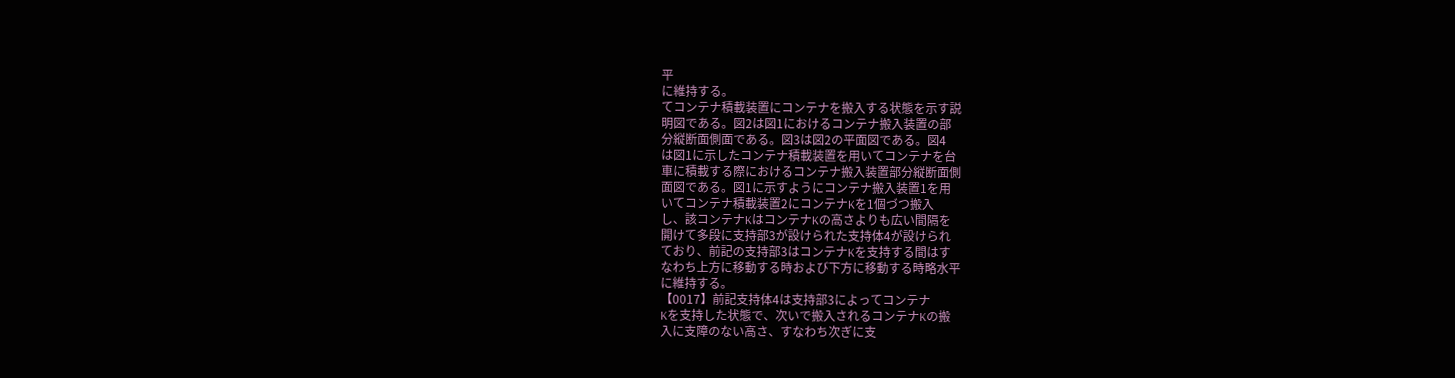平
に維持する。
てコンテナ積載装置にコンテナを搬入する状態を示す説
明図である。図2は図1におけるコンテナ搬入装置の部
分縦断面側面である。図3は図2の平面図である。図4
は図1に示したコンテナ積載装置を用いてコンテナを台
車に積載する際におけるコンテナ搬入装置部分縦断面側
面図である。図1に示すようにコンテナ搬入装置1を用
いてコンテナ積載装置2にコンテナKを1個づつ搬入
し、該コンテナKはコンテナKの高さよりも広い間隔を
開けて多段に支持部3が設けられた支持体4が設けられ
ており、前記の支持部3はコンテナKを支持する間はす
なわち上方に移動する時および下方に移動する時略水平
に維持する。
【0017】前記支持体4は支持部3によってコンテナ
Kを支持した状態で、次いで搬入されるコンテナKの搬
入に支障のない高さ、すなわち次ぎに支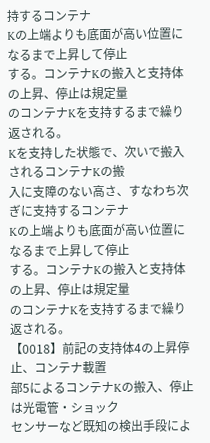持するコンテナ
Kの上端よりも底面が高い位置になるまで上昇して停止
する。コンテナKの搬入と支持体の上昇、停止は規定量
のコンテナKを支持するまで繰り返される。
Kを支持した状態で、次いで搬入されるコンテナKの搬
入に支障のない高さ、すなわち次ぎに支持するコンテナ
Kの上端よりも底面が高い位置になるまで上昇して停止
する。コンテナKの搬入と支持体の上昇、停止は規定量
のコンテナKを支持するまで繰り返される。
【0018】前記の支持体4の上昇停止、コンテナ載置
部5によるコンテナKの搬入、停止は光電管・ショック
センサーなど既知の検出手段によ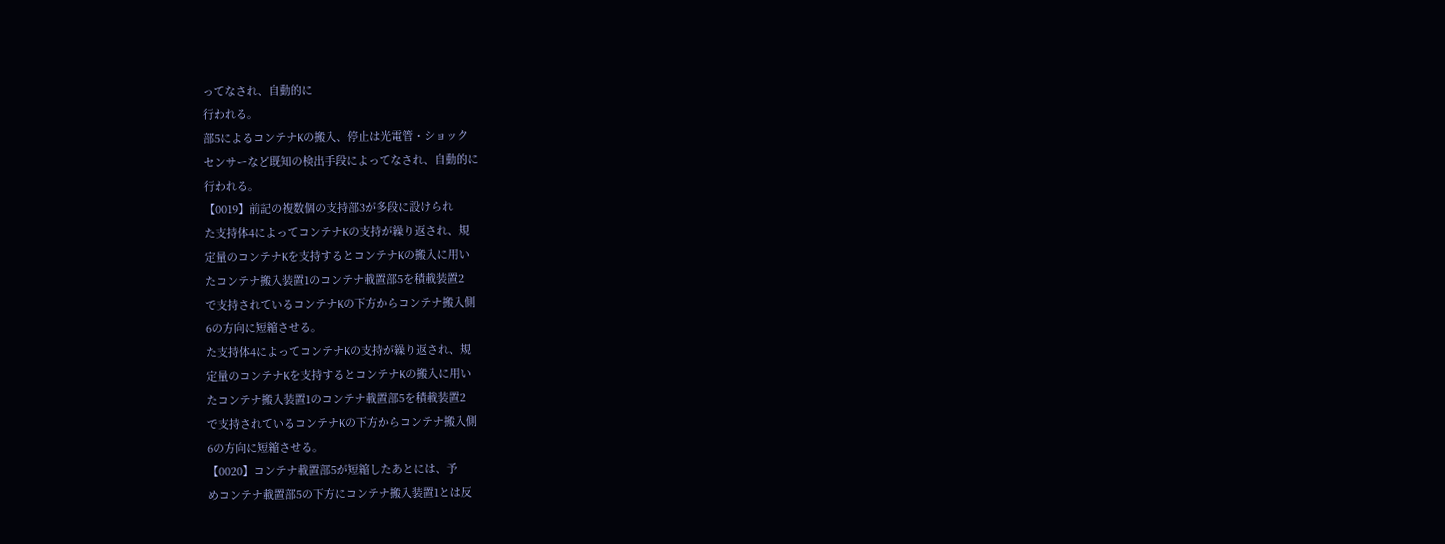ってなされ、自動的に
行われる。
部5によるコンテナKの搬入、停止は光電管・ショック
センサーなど既知の検出手段によってなされ、自動的に
行われる。
【0019】前記の複数個の支持部3が多段に設けられ
た支持体4によってコンテナKの支持が繰り返され、規
定量のコンテナKを支持するとコンテナKの搬入に用い
たコンテナ搬入装置1のコンテナ載置部5を積載装置2
で支持されているコンテナKの下方からコンテナ搬入側
6の方向に短縮させる。
た支持体4によってコンテナKの支持が繰り返され、規
定量のコンテナKを支持するとコンテナKの搬入に用い
たコンテナ搬入装置1のコンテナ載置部5を積載装置2
で支持されているコンテナKの下方からコンテナ搬入側
6の方向に短縮させる。
【0020】コンテナ載置部5が短縮したあとには、予
めコンテナ載置部5の下方にコンテナ搬入装置1とは反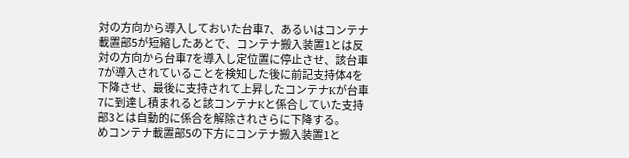対の方向から導入しておいた台車7、あるいはコンテナ
載置部5が短縮したあとで、コンテナ搬入装置1とは反
対の方向から台車7を導入し定位置に停止させ、該台車
7が導入されていることを検知した後に前記支持体4を
下降させ、最後に支持されて上昇したコンテナKが台車
7に到達し積まれると該コンテナKと係合していた支持
部3とは自動的に係合を解除されさらに下降する。
めコンテナ載置部5の下方にコンテナ搬入装置1と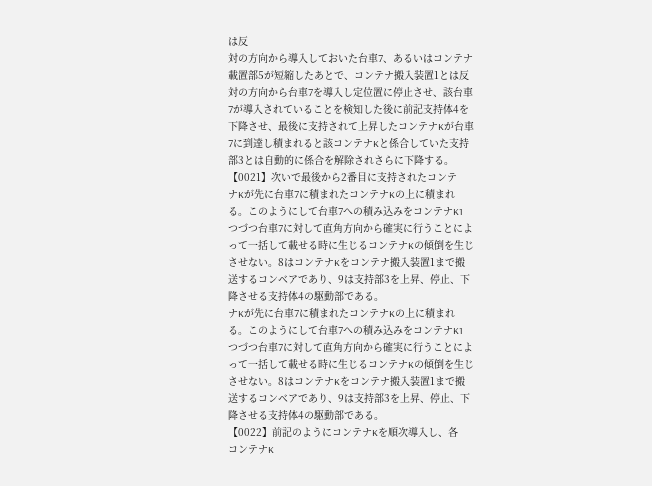は反
対の方向から導入しておいた台車7、あるいはコンテナ
載置部5が短縮したあとで、コンテナ搬入装置1とは反
対の方向から台車7を導入し定位置に停止させ、該台車
7が導入されていることを検知した後に前記支持体4を
下降させ、最後に支持されて上昇したコンテナKが台車
7に到達し積まれると該コンテナKと係合していた支持
部3とは自動的に係合を解除されさらに下降する。
【0021】次いで最後から2番目に支持されたコンテ
ナKが先に台車7に積まれたコンテナKの上に積まれ
る。このようにして台車7への積み込みをコンテナK1
つづつ台車7に対して直角方向から確実に行うことによ
って一括して載せる時に生じるコンテナKの傾倒を生じ
させない。8はコンテナKをコンテナ搬入装置1まで搬
送するコンベアであり、9は支持部3を上昇、停止、下
降させる支持体4の駆動部である。
ナKが先に台車7に積まれたコンテナKの上に積まれ
る。このようにして台車7への積み込みをコンテナK1
つづつ台車7に対して直角方向から確実に行うことによ
って一括して載せる時に生じるコンテナKの傾倒を生じ
させない。8はコンテナKをコンテナ搬入装置1まで搬
送するコンベアであり、9は支持部3を上昇、停止、下
降させる支持体4の駆動部である。
【0022】前記のようにコンテナKを順次導入し、各
コンテナK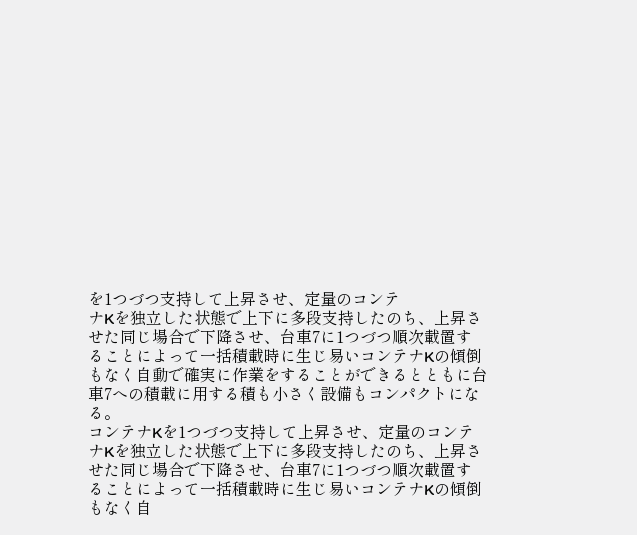を1つづつ支持して上昇させ、定量のコンテ
ナKを独立した状態で上下に多段支持したのち、上昇さ
せた同じ場合で下降させ、台車7に1つづつ順次載置す
ることによって一括積載時に生じ易いコンテナKの傾倒
もなく自動で確実に作業をすることができるとともに台
車7への積載に用する積も小さく設備もコンパクトにな
る。
コンテナKを1つづつ支持して上昇させ、定量のコンテ
ナKを独立した状態で上下に多段支持したのち、上昇さ
せた同じ場合で下降させ、台車7に1つづつ順次載置す
ることによって一括積載時に生じ易いコンテナKの傾倒
もなく自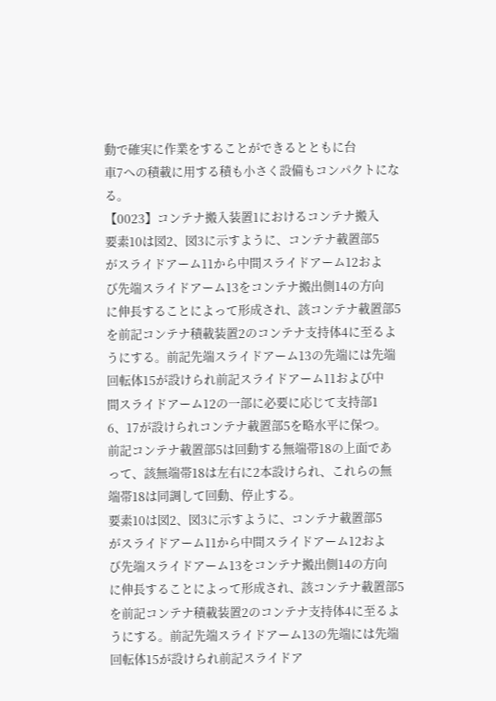動で確実に作業をすることができるとともに台
車7への積載に用する積も小さく設備もコンパクトにな
る。
【0023】コンテナ搬入装置1におけるコンテナ搬入
要素10は図2、図3に示すように、コンテナ載置部5
がスライドアーム11から中間スライドアーム12およ
び先端スライドアーム13をコンテナ搬出側14の方向
に伸長することによって形成され、該コンテナ載置部5
を前記コンテナ積載装置2のコンテナ支持体4に至るよ
うにする。前記先端スライドアーム13の先端には先端
回転体15が設けられ前記スライドアーム11および中
間スライドアーム12の一部に必要に応じて支持部1
6、17が設けられコンテナ載置部5を略水平に保つ。
前記コンテナ載置部5は回動する無端帯18の上面であ
って、該無端帯18は左右に2本設けられ、これらの無
端帯18は同調して回動、停止する。
要素10は図2、図3に示すように、コンテナ載置部5
がスライドアーム11から中間スライドアーム12およ
び先端スライドアーム13をコンテナ搬出側14の方向
に伸長することによって形成され、該コンテナ載置部5
を前記コンテナ積載装置2のコンテナ支持体4に至るよ
うにする。前記先端スライドアーム13の先端には先端
回転体15が設けられ前記スライドア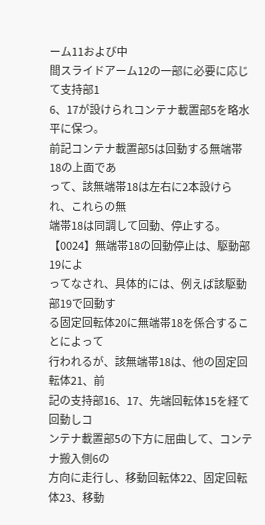ーム11および中
間スライドアーム12の一部に必要に応じて支持部1
6、17が設けられコンテナ載置部5を略水平に保つ。
前記コンテナ載置部5は回動する無端帯18の上面であ
って、該無端帯18は左右に2本設けられ、これらの無
端帯18は同調して回動、停止する。
【0024】無端帯18の回動停止は、駆動部19によ
ってなされ、具体的には、例えば該駆動部19で回動す
る固定回転体20に無端帯18を係合することによって
行われるが、該無端帯18は、他の固定回転体21、前
記の支持部16、17、先端回転体15を経て回動しコ
ンテナ載置部5の下方に屈曲して、コンテナ搬入側6の
方向に走行し、移動回転体22、固定回転体23、移動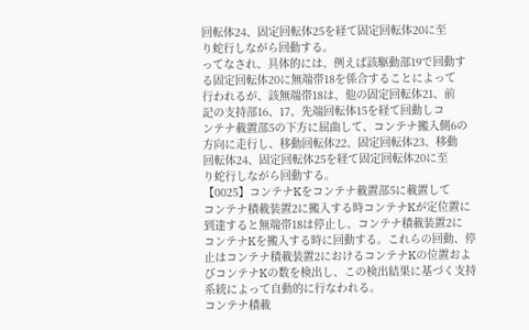回転体24、固定回転体25を経て固定回転体20に至
り蛇行しながら回動する。
ってなされ、具体的には、例えば該駆動部19で回動す
る固定回転体20に無端帯18を係合することによって
行われるが、該無端帯18は、他の固定回転体21、前
記の支持部16、17、先端回転体15を経て回動しコ
ンテナ載置部5の下方に屈曲して、コンテナ搬入側6の
方向に走行し、移動回転体22、固定回転体23、移動
回転体24、固定回転体25を経て固定回転体20に至
り蛇行しながら回動する。
【0025】コンテナKをコンテナ載置部5に載置して
コンテナ積載装置2に搬入する時コンテナKが定位置に
到達すると無端帯18は停止し、コンテナ積載装置2に
コンテナKを搬入する時に回動する。これらの回動、停
止はコンテナ積載装置2におけるコンテナKの位置およ
びコンテナKの数を検出し、この検出結果に基づく支持
系統によって自動的に行なわれる。
コンテナ積載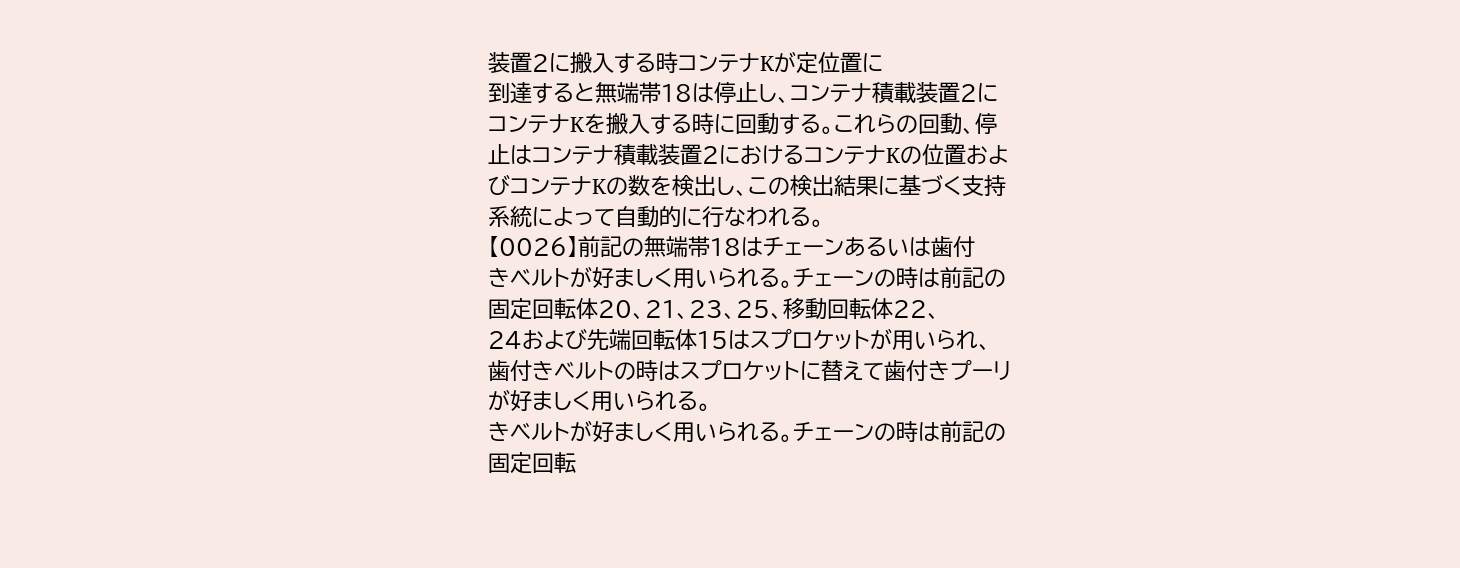装置2に搬入する時コンテナKが定位置に
到達すると無端帯18は停止し、コンテナ積載装置2に
コンテナKを搬入する時に回動する。これらの回動、停
止はコンテナ積載装置2におけるコンテナKの位置およ
びコンテナKの数を検出し、この検出結果に基づく支持
系統によって自動的に行なわれる。
【0026】前記の無端帯18はチェーンあるいは歯付
きベルトが好ましく用いられる。チェーンの時は前記の
固定回転体20、21、23、25、移動回転体22、
24および先端回転体15はスプロケットが用いられ、
歯付きベルトの時はスプロケットに替えて歯付きプーリ
が好ましく用いられる。
きベルトが好ましく用いられる。チェーンの時は前記の
固定回転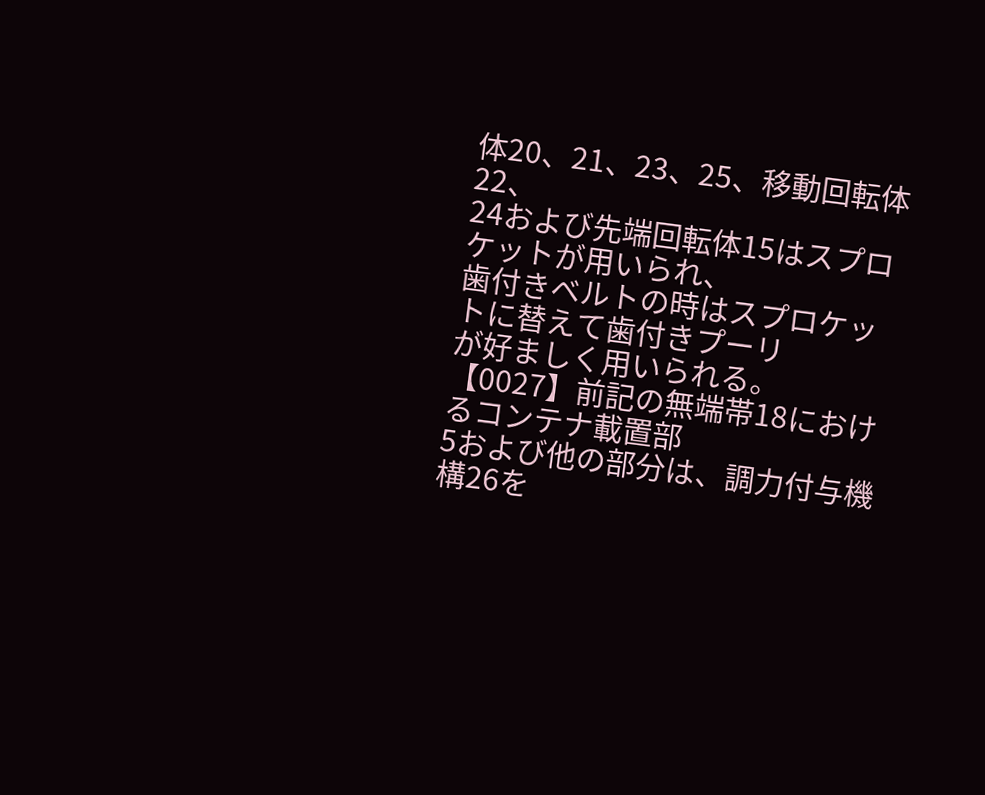体20、21、23、25、移動回転体22、
24および先端回転体15はスプロケットが用いられ、
歯付きベルトの時はスプロケットに替えて歯付きプーリ
が好ましく用いられる。
【0027】前記の無端帯18におけるコンテナ載置部
5および他の部分は、調力付与機構26を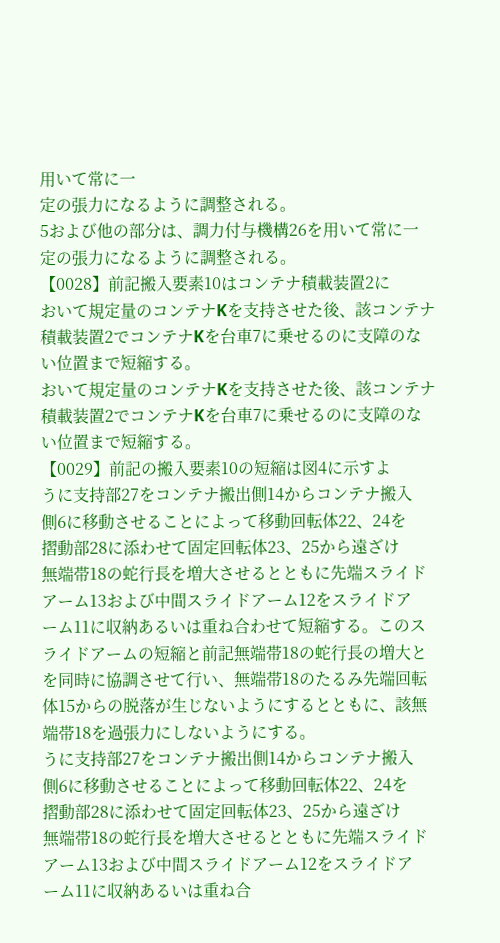用いて常に一
定の張力になるように調整される。
5および他の部分は、調力付与機構26を用いて常に一
定の張力になるように調整される。
【0028】前記搬入要素10はコンテナ積載装置2に
おいて規定量のコンテナKを支持させた後、該コンテナ
積載装置2でコンテナKを台車7に乗せるのに支障のな
い位置まで短縮する。
おいて規定量のコンテナKを支持させた後、該コンテナ
積載装置2でコンテナKを台車7に乗せるのに支障のな
い位置まで短縮する。
【0029】前記の搬入要素10の短縮は図4に示すよ
うに支持部27をコンテナ搬出側14からコンテナ搬入
側6に移動させることによって移動回転体22、24を
摺動部28に添わせて固定回転体23、25から遠ざけ
無端帯18の蛇行長を増大させるとともに先端スライド
アーム13および中間スライドアーム12をスライドア
ーム11に収納あるいは重ね合わせて短縮する。このス
ライドアームの短縮と前記無端帯18の蛇行長の増大と
を同時に協調させて行い、無端帯18のたるみ先端回転
体15からの脱落が生じないようにするとともに、該無
端帯18を過張力にしないようにする。
うに支持部27をコンテナ搬出側14からコンテナ搬入
側6に移動させることによって移動回転体22、24を
摺動部28に添わせて固定回転体23、25から遠ざけ
無端帯18の蛇行長を増大させるとともに先端スライド
アーム13および中間スライドアーム12をスライドア
ーム11に収納あるいは重ね合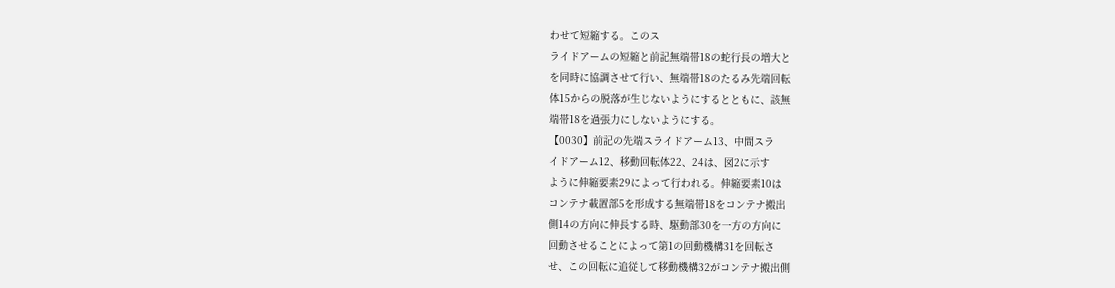わせて短縮する。このス
ライドアームの短縮と前記無端帯18の蛇行長の増大と
を同時に協調させて行い、無端帯18のたるみ先端回転
体15からの脱落が生じないようにするとともに、該無
端帯18を過張力にしないようにする。
【0030】前記の先端スライドアーム13、中間スラ
イドアーム12、移動回転体22、24は、図2に示す
ように伸縮要素29によって行われる。伸縮要素10は
コンテナ載置部5を形成する無端帯18をコンテナ搬出
側14の方向に伸長する時、駆動部30を一方の方向に
回動させることによって第1の回動機構31を回転さ
せ、この回転に追従して移動機構32がコンテナ搬出側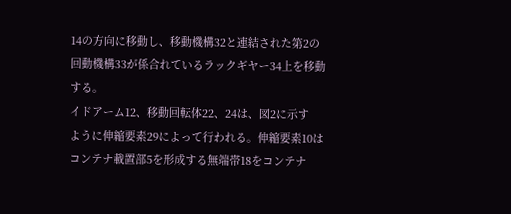14の方向に移動し、移動機構32と連結された第2の
回動機構33が係合れているラックギヤー34上を移動
する。
イドアーム12、移動回転体22、24は、図2に示す
ように伸縮要素29によって行われる。伸縮要素10は
コンテナ載置部5を形成する無端帯18をコンテナ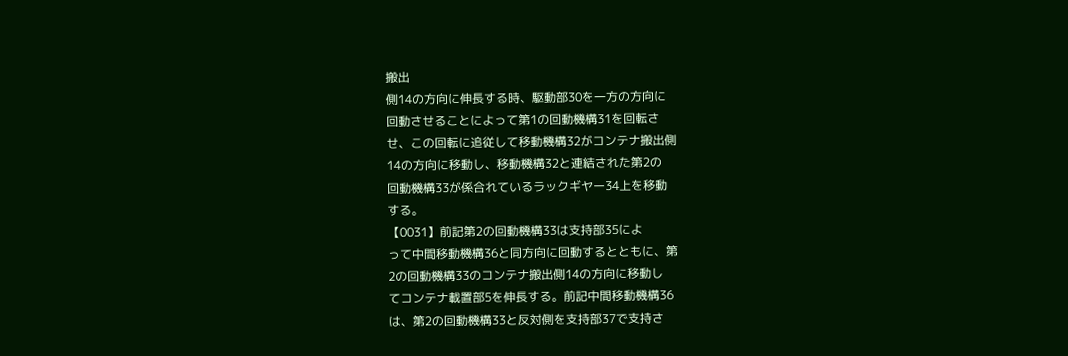搬出
側14の方向に伸長する時、駆動部30を一方の方向に
回動させることによって第1の回動機構31を回転さ
せ、この回転に追従して移動機構32がコンテナ搬出側
14の方向に移動し、移動機構32と連結された第2の
回動機構33が係合れているラックギヤー34上を移動
する。
【0031】前記第2の回動機構33は支持部35によ
って中間移動機構36と同方向に回動するとともに、第
2の回動機構33のコンテナ搬出側14の方向に移動し
てコンテナ載置部5を伸長する。前記中間移動機構36
は、第2の回動機構33と反対側を支持部37で支持さ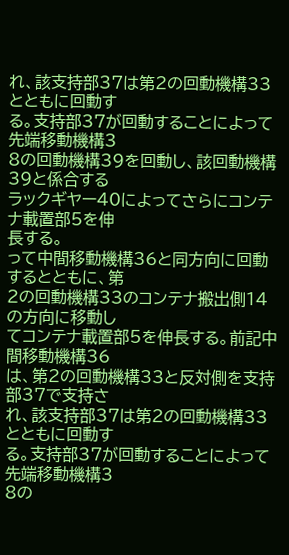れ、該支持部37は第2の回動機構33とともに回動す
る。支持部37が回動することによって先端移動機構3
8の回動機構39を回動し、該回動機構39と係合する
ラックギヤー40によってさらにコンテナ載置部5を伸
長する。
って中間移動機構36と同方向に回動するとともに、第
2の回動機構33のコンテナ搬出側14の方向に移動し
てコンテナ載置部5を伸長する。前記中間移動機構36
は、第2の回動機構33と反対側を支持部37で支持さ
れ、該支持部37は第2の回動機構33とともに回動す
る。支持部37が回動することによって先端移動機構3
8の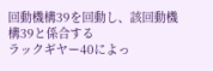回動機構39を回動し、該回動機構39と係合する
ラックギヤー40によっ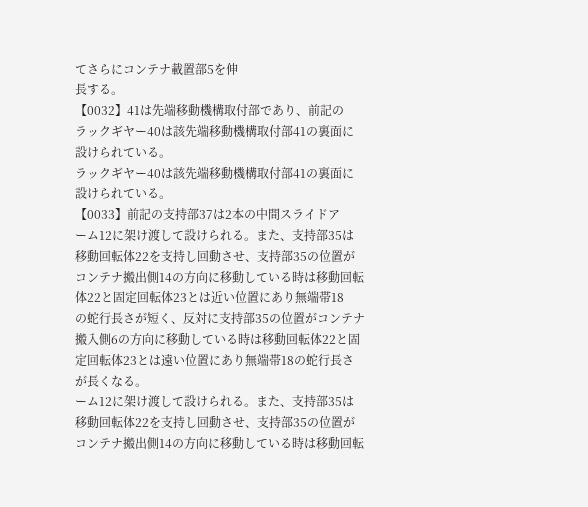てさらにコンテナ載置部5を伸
長する。
【0032】41は先端移動機構取付部であり、前記の
ラックギヤー40は該先端移動機構取付部41の裏面に
設けられている。
ラックギヤー40は該先端移動機構取付部41の裏面に
設けられている。
【0033】前記の支持部37は2本の中間スライドア
ーム12に架け渡して設けられる。また、支持部35は
移動回転体22を支持し回動させ、支持部35の位置が
コンテナ搬出側14の方向に移動している時は移動回転
体22と固定回転体23とは近い位置にあり無端帯18
の蛇行長さが短く、反対に支持部35の位置がコンテナ
搬入側6の方向に移動している時は移動回転体22と固
定回転体23とは遠い位置にあり無端帯18の蛇行長さ
が長くなる。
ーム12に架け渡して設けられる。また、支持部35は
移動回転体22を支持し回動させ、支持部35の位置が
コンテナ搬出側14の方向に移動している時は移動回転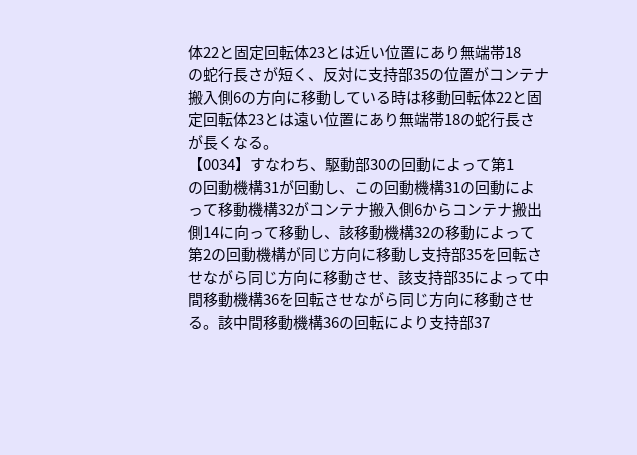体22と固定回転体23とは近い位置にあり無端帯18
の蛇行長さが短く、反対に支持部35の位置がコンテナ
搬入側6の方向に移動している時は移動回転体22と固
定回転体23とは遠い位置にあり無端帯18の蛇行長さ
が長くなる。
【0034】すなわち、駆動部30の回動によって第1
の回動機構31が回動し、この回動機構31の回動によ
って移動機構32がコンテナ搬入側6からコンテナ搬出
側14に向って移動し、該移動機構32の移動によって
第2の回動機構が同じ方向に移動し支持部35を回転さ
せながら同じ方向に移動させ、該支持部35によって中
間移動機構36を回転させながら同じ方向に移動させ
る。該中間移動機構36の回転により支持部37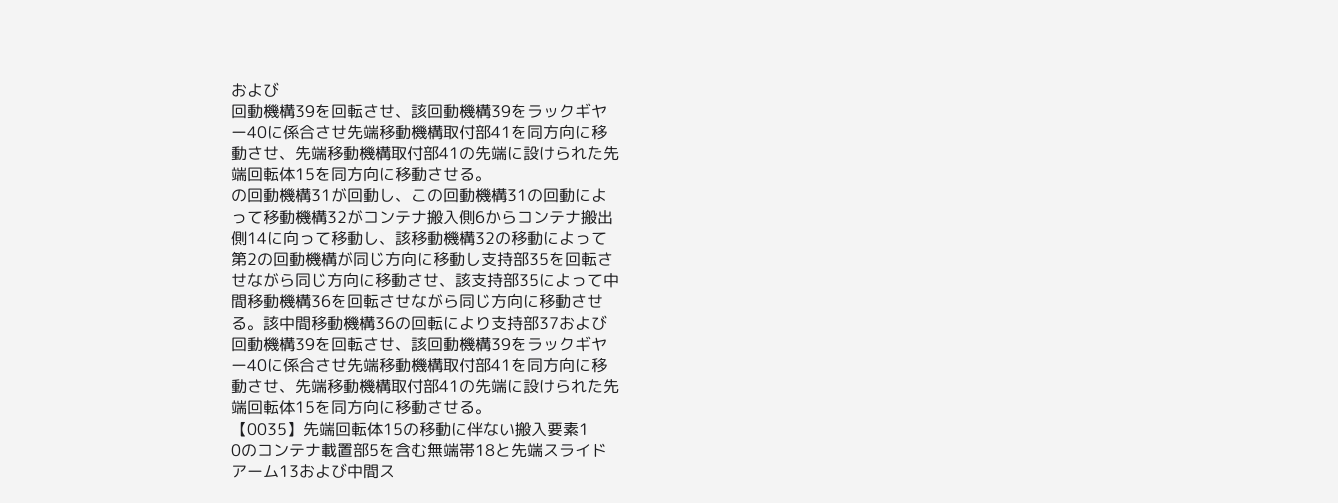および
回動機構39を回転させ、該回動機構39をラックギヤ
ー40に係合させ先端移動機構取付部41を同方向に移
動させ、先端移動機構取付部41の先端に設けられた先
端回転体15を同方向に移動させる。
の回動機構31が回動し、この回動機構31の回動によ
って移動機構32がコンテナ搬入側6からコンテナ搬出
側14に向って移動し、該移動機構32の移動によって
第2の回動機構が同じ方向に移動し支持部35を回転さ
せながら同じ方向に移動させ、該支持部35によって中
間移動機構36を回転させながら同じ方向に移動させ
る。該中間移動機構36の回転により支持部37および
回動機構39を回転させ、該回動機構39をラックギヤ
ー40に係合させ先端移動機構取付部41を同方向に移
動させ、先端移動機構取付部41の先端に設けられた先
端回転体15を同方向に移動させる。
【0035】先端回転体15の移動に伴ない搬入要素1
0のコンテナ載置部5を含む無端帯18と先端スライド
アーム13および中間ス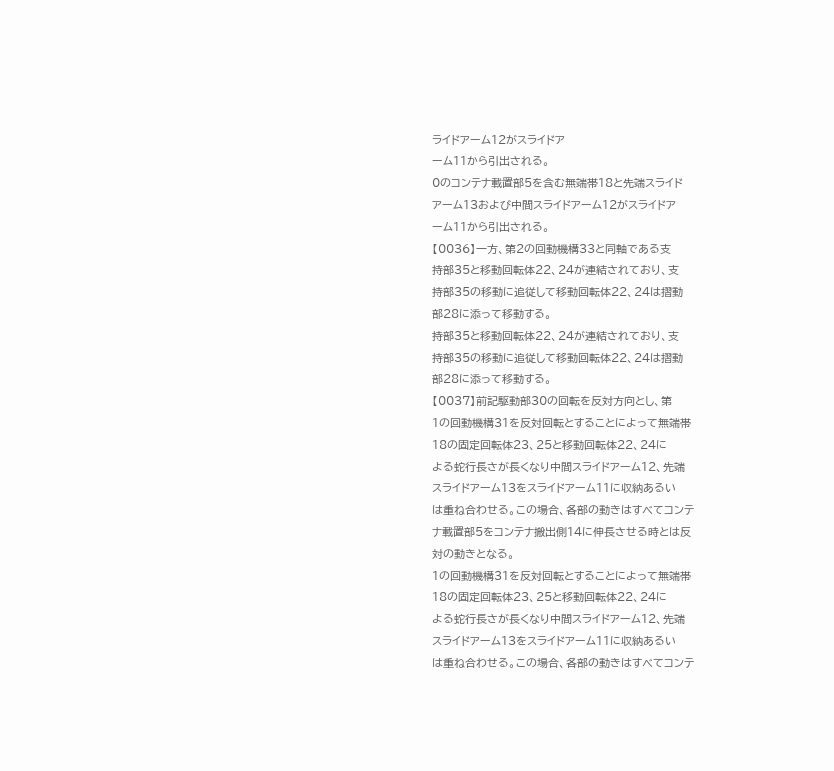ライドアーム12がスライドア
ーム11から引出される。
0のコンテナ載置部5を含む無端帯18と先端スライド
アーム13および中間スライドアーム12がスライドア
ーム11から引出される。
【0036】一方、第2の回動機構33と同軸である支
持部35と移動回転体22、24が連結されており、支
持部35の移動に追従して移動回転体22、24は摺動
部28に添って移動する。
持部35と移動回転体22、24が連結されており、支
持部35の移動に追従して移動回転体22、24は摺動
部28に添って移動する。
【0037】前記駆動部30の回転を反対方向とし、第
1の回動機構31を反対回転とすることによって無端帯
18の固定回転体23、25と移動回転体22、24に
よる蛇行長さが長くなり中間スライドアーム12、先端
スライドアーム13をスライドアーム11に収納あるい
は重ね合わせる。この場合、各部の動きはすべてコンテ
ナ載置部5をコンテナ搬出側14に伸長させる時とは反
対の動きとなる。
1の回動機構31を反対回転とすることによって無端帯
18の固定回転体23、25と移動回転体22、24に
よる蛇行長さが長くなり中間スライドアーム12、先端
スライドアーム13をスライドアーム11に収納あるい
は重ね合わせる。この場合、各部の動きはすべてコンテ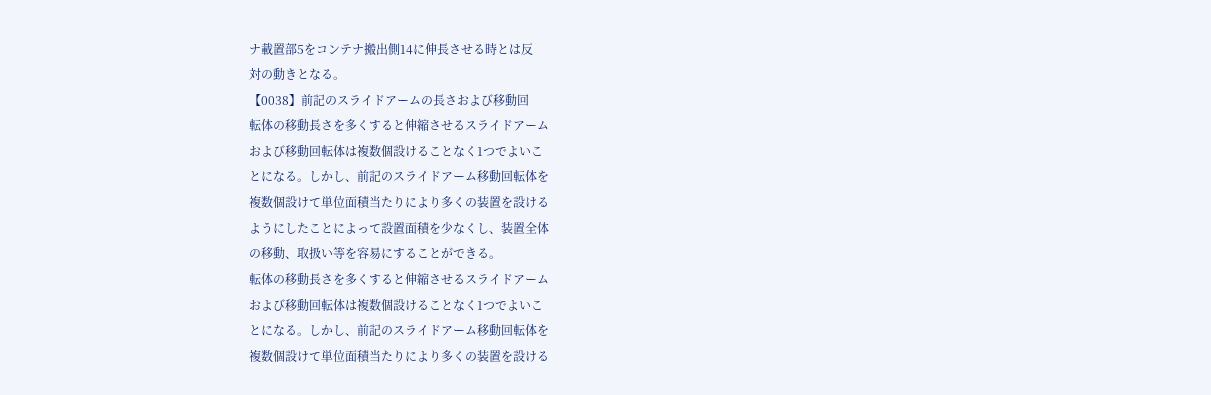ナ載置部5をコンテナ搬出側14に伸長させる時とは反
対の動きとなる。
【0038】前記のスライドアームの長さおよび移動回
転体の移動長さを多くすると伸縮させるスライドアーム
および移動回転体は複数個設けることなく1つでよいこ
とになる。しかし、前記のスライドアーム移動回転体を
複数個設けて単位面積当たりにより多くの装置を設ける
ようにしたことによって設置面積を少なくし、装置全体
の移動、取扱い等を容易にすることができる。
転体の移動長さを多くすると伸縮させるスライドアーム
および移動回転体は複数個設けることなく1つでよいこ
とになる。しかし、前記のスライドアーム移動回転体を
複数個設けて単位面積当たりにより多くの装置を設ける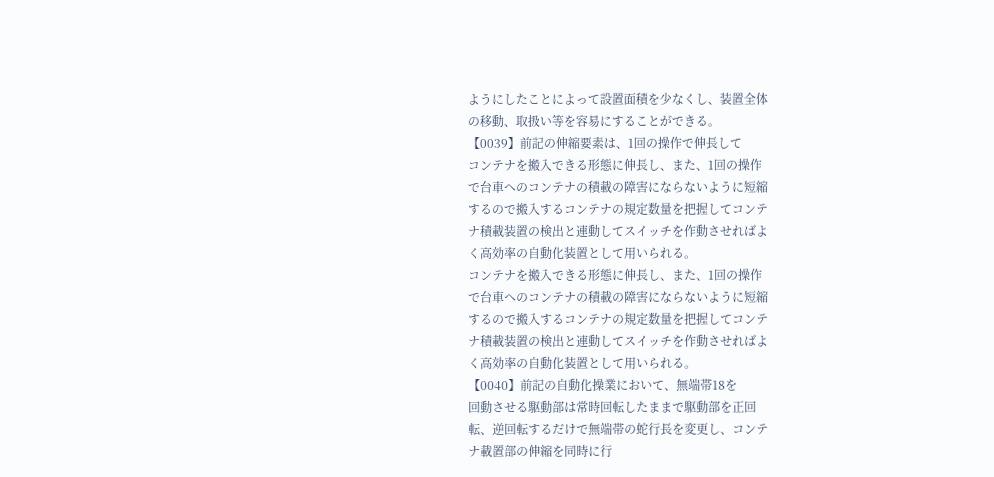ようにしたことによって設置面積を少なくし、装置全体
の移動、取扱い等を容易にすることができる。
【0039】前記の伸縮要素は、1回の操作で伸長して
コンテナを搬入できる形態に伸長し、また、1回の操作
で台車へのコンテナの積載の障害にならないように短縮
するので搬入するコンテナの規定数量を把握してコンテ
ナ積載装置の検出と連動してスイッチを作動させればよ
く高効率の自動化装置として用いられる。
コンテナを搬入できる形態に伸長し、また、1回の操作
で台車へのコンテナの積載の障害にならないように短縮
するので搬入するコンテナの規定数量を把握してコンテ
ナ積載装置の検出と連動してスイッチを作動させればよ
く高効率の自動化装置として用いられる。
【0040】前記の自動化操業において、無端帯18を
回動させる駆動部は常時回転したままで駆動部を正回
転、逆回転するだけで無端帯の蛇行長を変更し、コンテ
ナ載置部の伸縮を同時に行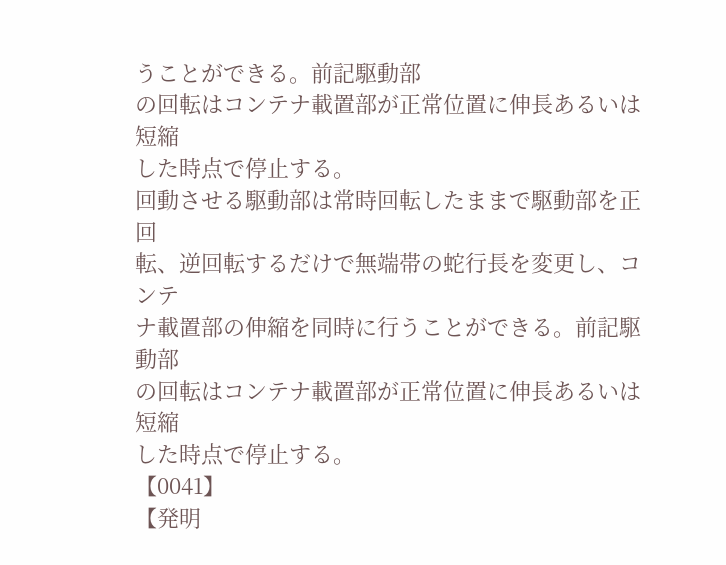うことができる。前記駆動部
の回転はコンテナ載置部が正常位置に伸長あるいは短縮
した時点で停止する。
回動させる駆動部は常時回転したままで駆動部を正回
転、逆回転するだけで無端帯の蛇行長を変更し、コンテ
ナ載置部の伸縮を同時に行うことができる。前記駆動部
の回転はコンテナ載置部が正常位置に伸長あるいは短縮
した時点で停止する。
【0041】
【発明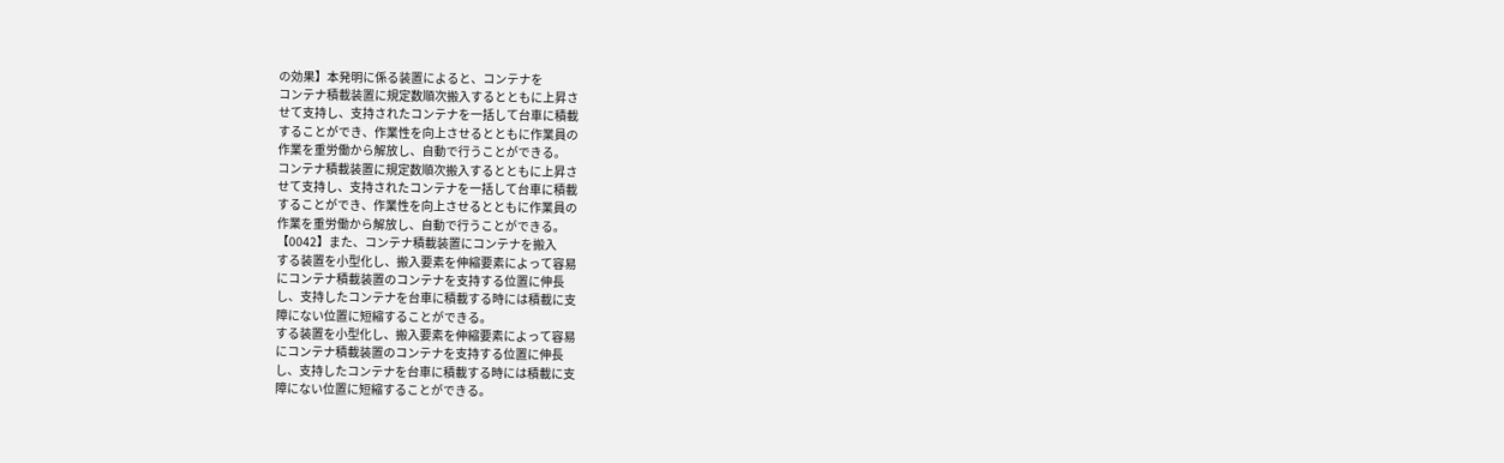の効果】本発明に係る装置によると、コンテナを
コンテナ積載装置に規定数順次搬入するとともに上昇さ
せて支持し、支持されたコンテナを一括して台車に積載
することができ、作業性を向上させるとともに作業員の
作業を重労働から解放し、自動で行うことができる。
コンテナ積載装置に規定数順次搬入するとともに上昇さ
せて支持し、支持されたコンテナを一括して台車に積載
することができ、作業性を向上させるとともに作業員の
作業を重労働から解放し、自動で行うことができる。
【0042】また、コンテナ積載装置にコンテナを搬入
する装置を小型化し、搬入要素を伸縮要素によって容易
にコンテナ積載装置のコンテナを支持する位置に伸長
し、支持したコンテナを台車に積載する時には積載に支
障にない位置に短縮することができる。
する装置を小型化し、搬入要素を伸縮要素によって容易
にコンテナ積載装置のコンテナを支持する位置に伸長
し、支持したコンテナを台車に積載する時には積載に支
障にない位置に短縮することができる。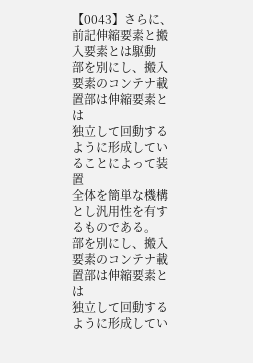【0043】さらに、前記伸縮要素と搬入要素とは駆動
部を別にし、搬入要素のコンテナ載置部は伸縮要素とは
独立して回動するように形成していることによって装置
全体を簡単な機構とし汎用性を有するものである。
部を別にし、搬入要素のコンテナ載置部は伸縮要素とは
独立して回動するように形成してい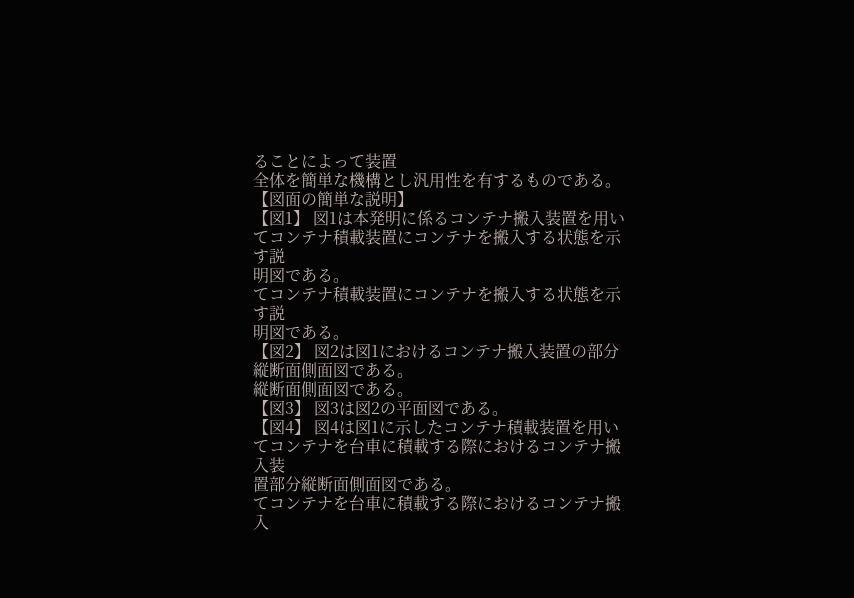ることによって装置
全体を簡単な機構とし汎用性を有するものである。
【図面の簡単な説明】
【図1】 図1は本発明に係るコンテナ搬入装置を用い
てコンテナ積載装置にコンテナを搬入する状態を示す説
明図である。
てコンテナ積載装置にコンテナを搬入する状態を示す説
明図である。
【図2】 図2は図1におけるコンテナ搬入装置の部分
縦断面側面図である。
縦断面側面図である。
【図3】 図3は図2の平面図である。
【図4】 図4は図1に示したコンテナ積載装置を用い
てコンテナを台車に積載する際におけるコンテナ搬入装
置部分縦断面側面図である。
てコンテナを台車に積載する際におけるコンテナ搬入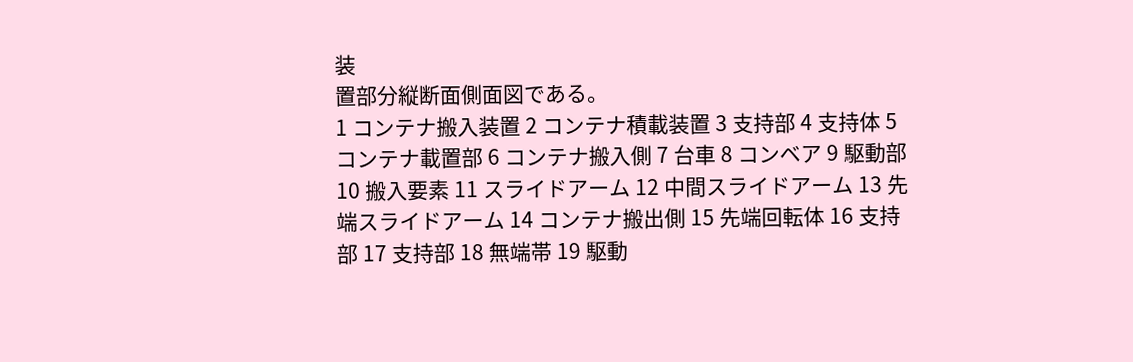装
置部分縦断面側面図である。
1 コンテナ搬入装置 2 コンテナ積載装置 3 支持部 4 支持体 5 コンテナ載置部 6 コンテナ搬入側 7 台車 8 コンベア 9 駆動部 10 搬入要素 11 スライドアーム 12 中間スライドアーム 13 先端スライドアーム 14 コンテナ搬出側 15 先端回転体 16 支持部 17 支持部 18 無端帯 19 駆動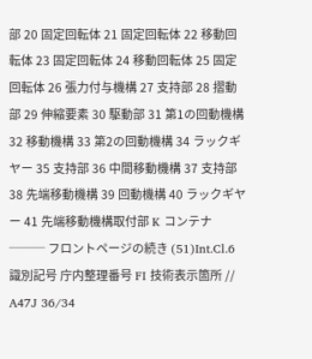部 20 固定回転体 21 固定回転体 22 移動回転体 23 固定回転体 24 移動回転体 25 固定回転体 26 張力付与機構 27 支持部 28 摺動部 29 伸縮要素 30 駆動部 31 第1の回動機構 32 移動機構 33 第2の回動機構 34 ラックギヤー 35 支持部 36 中間移動機構 37 支持部 38 先端移動機構 39 回動機構 40 ラックギヤー 41 先端移動機構取付部 K コンテナ
─── フロントページの続き (51)Int.Cl.6 識別記号 庁内整理番号 FI 技術表示箇所 // A47J 36/34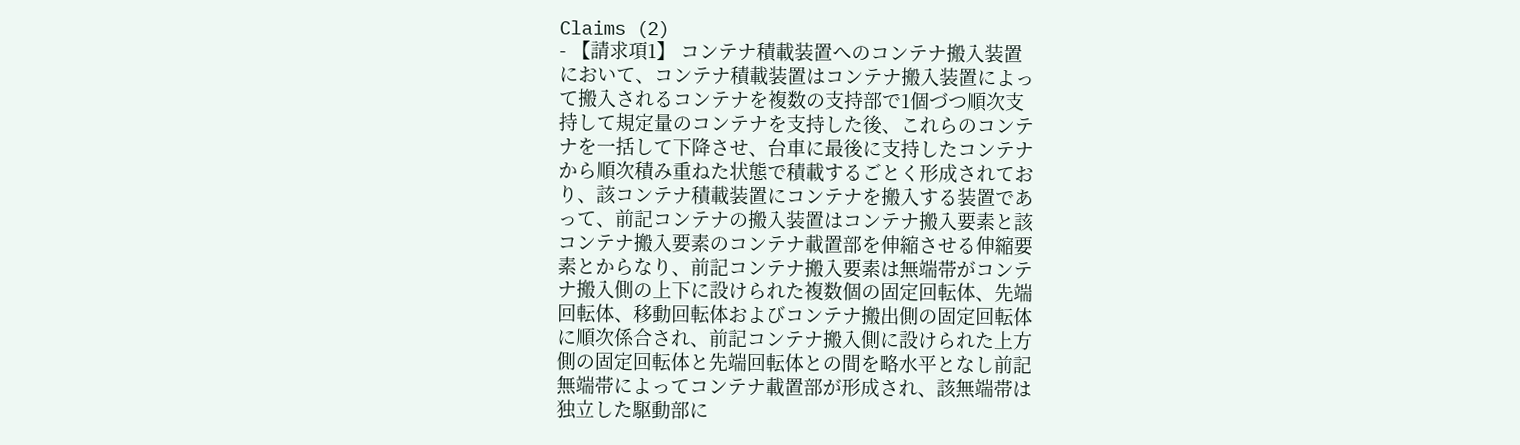Claims (2)
- 【請求項1】 コンテナ積載装置へのコンテナ搬入装置
において、コンテナ積載装置はコンテナ搬入装置によっ
て搬入されるコンテナを複数の支持部で1個づつ順次支
持して規定量のコンテナを支持した後、これらのコンテ
ナを一括して下降させ、台車に最後に支持したコンテナ
から順次積み重ねた状態で積載するごとく形成されてお
り、該コンテナ積載装置にコンテナを搬入する装置であ
って、前記コンテナの搬入装置はコンテナ搬入要素と該
コンテナ搬入要素のコンテナ載置部を伸縮させる伸縮要
素とからなり、前記コンテナ搬入要素は無端帯がコンテ
ナ搬入側の上下に設けられた複数個の固定回転体、先端
回転体、移動回転体およびコンテナ搬出側の固定回転体
に順次係合され、前記コンテナ搬入側に設けられた上方
側の固定回転体と先端回転体との間を略水平となし前記
無端帯によってコンテナ載置部が形成され、該無端帯は
独立した駆動部に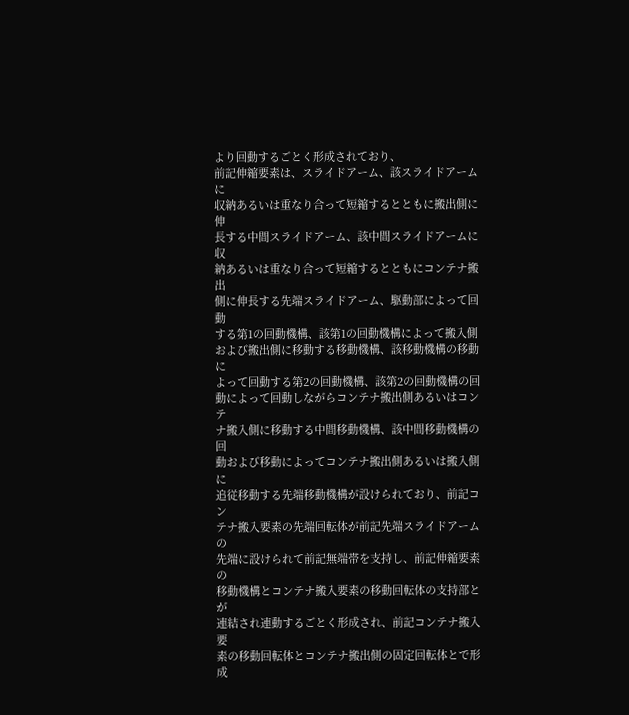より回動するごとく形成されており、
前記伸縮要素は、スライドアーム、該スライドアームに
収納あるいは重なり合って短縮するとともに搬出側に伸
長する中間スライドアーム、該中間スライドアームに収
納あるいは重なり合って短縮するとともにコンテナ搬出
側に伸長する先端スライドアーム、駆動部によって回動
する第1の回動機構、該第1の回動機構によって搬入側
および搬出側に移動する移動機構、該移動機構の移動に
よって回動する第2の回動機構、該第2の回動機構の回
動によって回動しながらコンテナ搬出側あるいはコンテ
ナ搬入側に移動する中間移動機構、該中間移動機構の回
動および移動によってコンテナ搬出側あるいは搬入側に
追従移動する先端移動機構が設けられており、前記コン
テナ搬入要素の先端回転体が前記先端スライドアームの
先端に設けられて前記無端帯を支持し、前記伸縮要素の
移動機構とコンテナ搬入要素の移動回転体の支持部とが
連結され連動するごとく形成され、前記コンテナ搬入要
素の移動回転体とコンテナ搬出側の固定回転体とで形成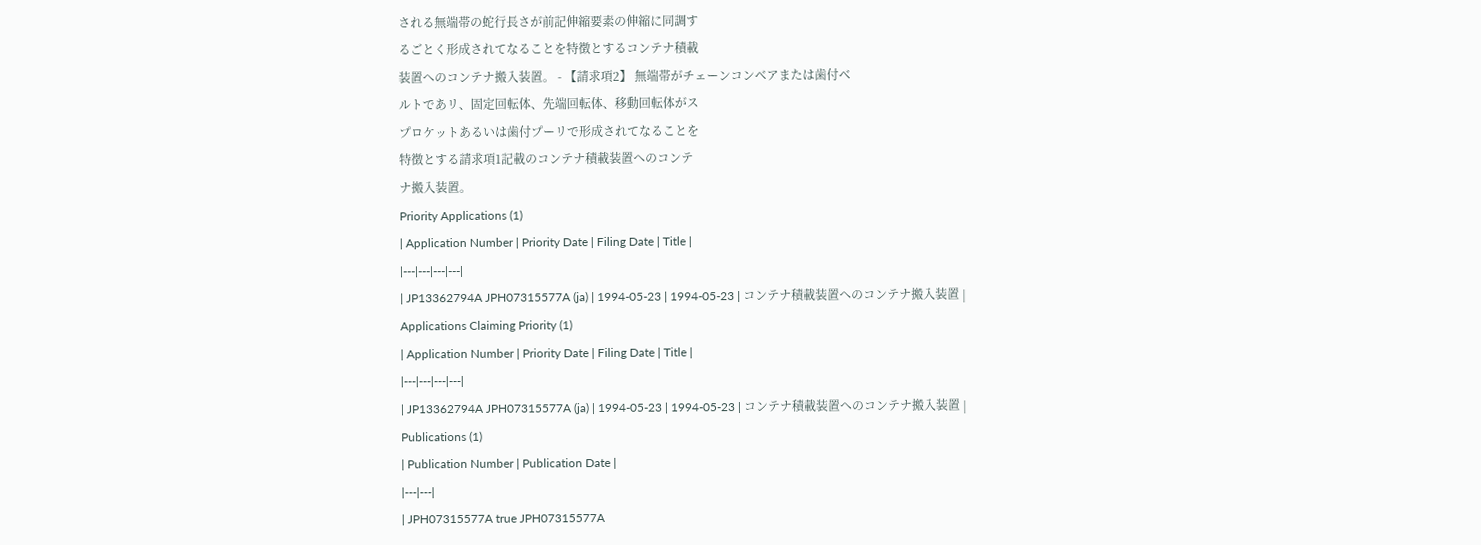される無端帯の蛇行長さが前記伸縮要素の伸縮に同調す
るごとく形成されてなることを特徴とするコンテナ積載
装置へのコンテナ搬入装置。 - 【請求項2】 無端帯がチェーンコンベアまたは歯付ベ
ルトであリ、固定回転体、先端回転体、移動回転体がス
プロケットあるいは歯付プーリで形成されてなることを
特徴とする請求項1記載のコンテナ積載装置へのコンテ
ナ搬入装置。
Priority Applications (1)
| Application Number | Priority Date | Filing Date | Title |
|---|---|---|---|
| JP13362794A JPH07315577A (ja) | 1994-05-23 | 1994-05-23 | コンテナ積載装置へのコンテナ搬入装置 |
Applications Claiming Priority (1)
| Application Number | Priority Date | Filing Date | Title |
|---|---|---|---|
| JP13362794A JPH07315577A (ja) | 1994-05-23 | 1994-05-23 | コンテナ積載装置へのコンテナ搬入装置 |
Publications (1)
| Publication Number | Publication Date |
|---|---|
| JPH07315577A true JPH07315577A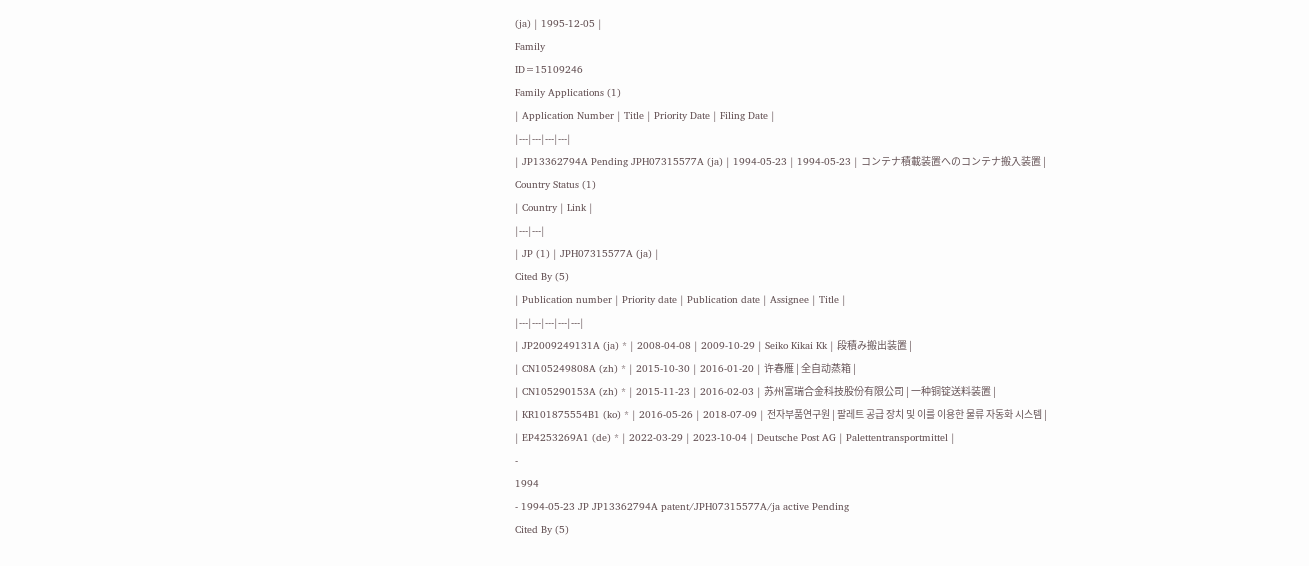(ja) | 1995-12-05 |
Family
ID=15109246
Family Applications (1)
| Application Number | Title | Priority Date | Filing Date |
|---|---|---|---|
| JP13362794A Pending JPH07315577A (ja) | 1994-05-23 | 1994-05-23 | コンテナ積載装置へのコンテナ搬入装置 |
Country Status (1)
| Country | Link |
|---|---|
| JP (1) | JPH07315577A (ja) |
Cited By (5)
| Publication number | Priority date | Publication date | Assignee | Title |
|---|---|---|---|---|
| JP2009249131A (ja) * | 2008-04-08 | 2009-10-29 | Seiko Kikai Kk | 段積み搬出装置 |
| CN105249808A (zh) * | 2015-10-30 | 2016-01-20 | 许春雁 | 全自动蒸箱 |
| CN105290153A (zh) * | 2015-11-23 | 2016-02-03 | 苏州富瑞合金科技股份有限公司 | 一种铜锭送料装置 |
| KR101875554B1 (ko) * | 2016-05-26 | 2018-07-09 | 전자부품연구원 | 팔레트 공급 장치 및 이를 이용한 물류 자동화 시스템 |
| EP4253269A1 (de) * | 2022-03-29 | 2023-10-04 | Deutsche Post AG | Palettentransportmittel |
-
1994
- 1994-05-23 JP JP13362794A patent/JPH07315577A/ja active Pending
Cited By (5)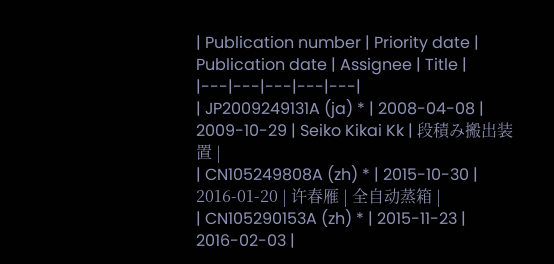| Publication number | Priority date | Publication date | Assignee | Title |
|---|---|---|---|---|
| JP2009249131A (ja) * | 2008-04-08 | 2009-10-29 | Seiko Kikai Kk | 段積み搬出装置 |
| CN105249808A (zh) * | 2015-10-30 | 2016-01-20 | 许春雁 | 全自动蒸箱 |
| CN105290153A (zh) * | 2015-11-23 | 2016-02-03 |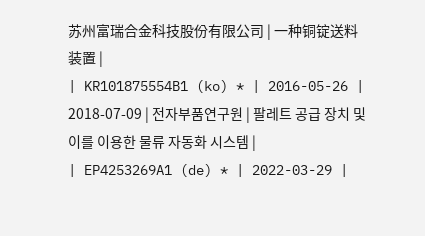苏州富瑞合金科技股份有限公司 | 一种铜锭送料装置 |
| KR101875554B1 (ko) * | 2016-05-26 | 2018-07-09 | 전자부품연구원 | 팔레트 공급 장치 및 이를 이용한 물류 자동화 시스템 |
| EP4253269A1 (de) * | 2022-03-29 |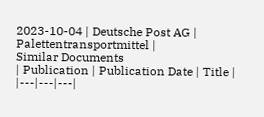2023-10-04 | Deutsche Post AG | Palettentransportmittel |
Similar Documents
| Publication | Publication Date | Title |
|---|---|---|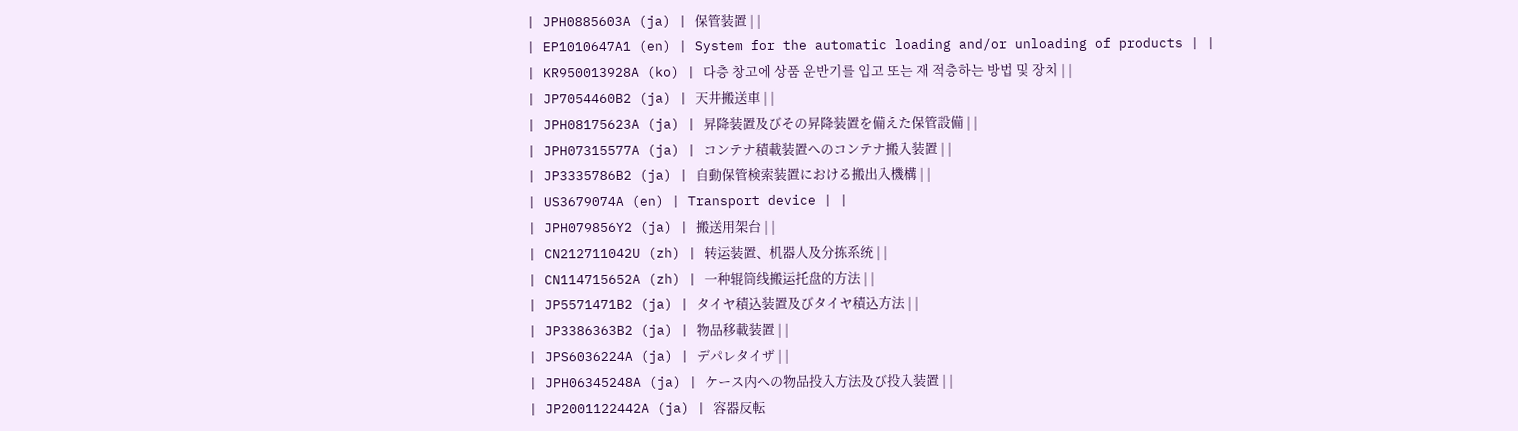| JPH0885603A (ja) | 保管装置 | |
| EP1010647A1 (en) | System for the automatic loading and/or unloading of products | |
| KR950013928A (ko) | 다층 창고에 상품 운반기를 입고 또는 재 적층하는 방법 및 장치 | |
| JP7054460B2 (ja) | 天井搬送車 | |
| JPH08175623A (ja) | 昇降装置及びその昇降装置を備えた保管設備 | |
| JPH07315577A (ja) | コンテナ積載装置へのコンテナ搬入装置 | |
| JP3335786B2 (ja) | 自動保管検索装置における搬出入機構 | |
| US3679074A (en) | Transport device | |
| JPH079856Y2 (ja) | 搬送用架台 | |
| CN212711042U (zh) | 转运装置、机器人及分拣系统 | |
| CN114715652A (zh) | 一种辊筒线搬运托盘的方法 | |
| JP5571471B2 (ja) | タイヤ積込装置及びタイヤ積込方法 | |
| JP3386363B2 (ja) | 物品移載装置 | |
| JPS6036224A (ja) | デパレタイザ | |
| JPH06345248A (ja) | ケース内への物品投入方法及び投入装置 | |
| JP2001122442A (ja) | 容器反転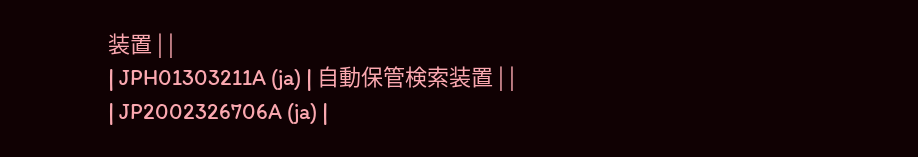装置 | |
| JPH01303211A (ja) | 自動保管検索装置 | |
| JP2002326706A (ja) |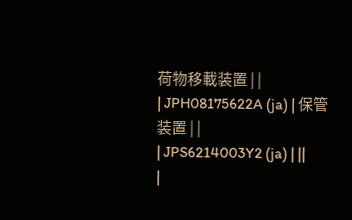荷物移載装置 | |
| JPH08175622A (ja) | 保管装置 | |
| JPS6214003Y2 (ja) | ||
|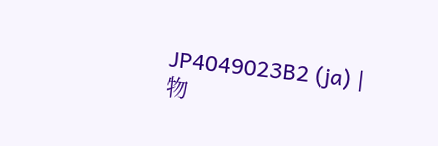JP4049023B2 (ja) | 物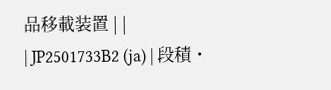品移載装置 | |
| JP2501733B2 (ja) | 段積・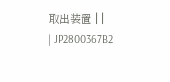取出装置 | |
| JP2800367B2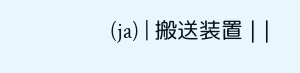(ja) | 搬送装置 | |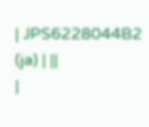| JPS6228044B2 (ja) | ||
|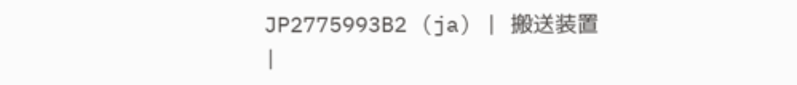JP2775993B2 (ja) | 搬送装置 |